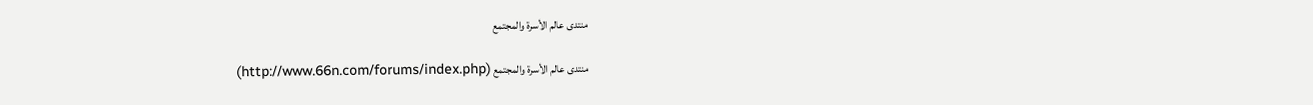منتدى عالم الأسرة والمجتمع

منتدى عالم الأسرة والمجتمع (http://www.66n.com/forums/index.php)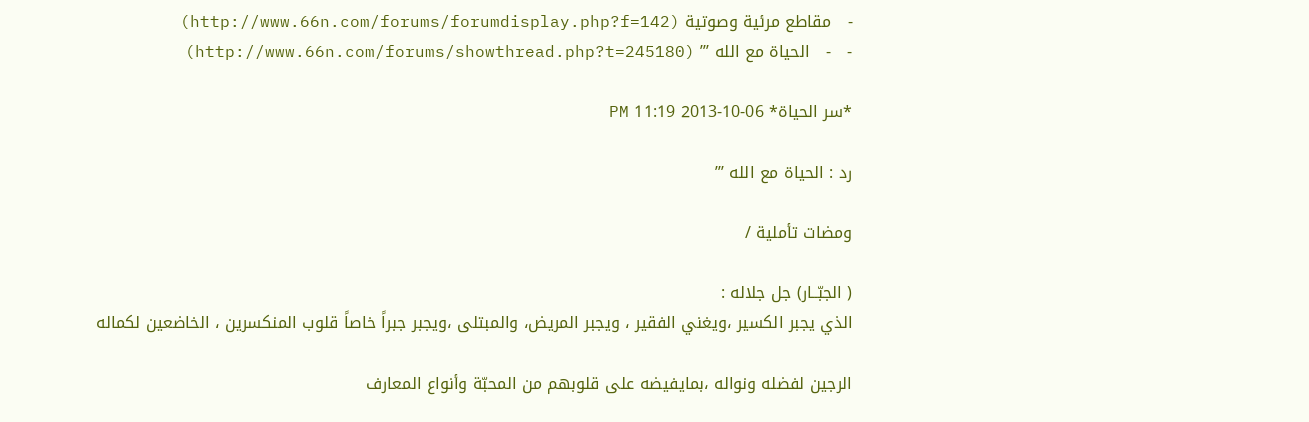-   مقاطع مرئية وصوتية (http://www.66n.com/forums/forumdisplay.php?f=142)
-   -   الحياة مع الله ’’’ (http://www.66n.com/forums/showthread.php?t=245180)

*سر الحياة* 06-10-2013 11:19 PM

رد : الحياة مع الله ’’’

ومضات تأملية /

( الجبّــار) جل جلاله :
الذي يجبر الكسير ،ويغني الفقير ، ويجبر المريض، والمبتلى ،ويجبر جبراً خاصاً قلوب المنكسرين ، الخاضعين لكماله

الرجين لفضله ونواله ،بمايفيضه على قلوبهم من المحبّة وأنواع المعارف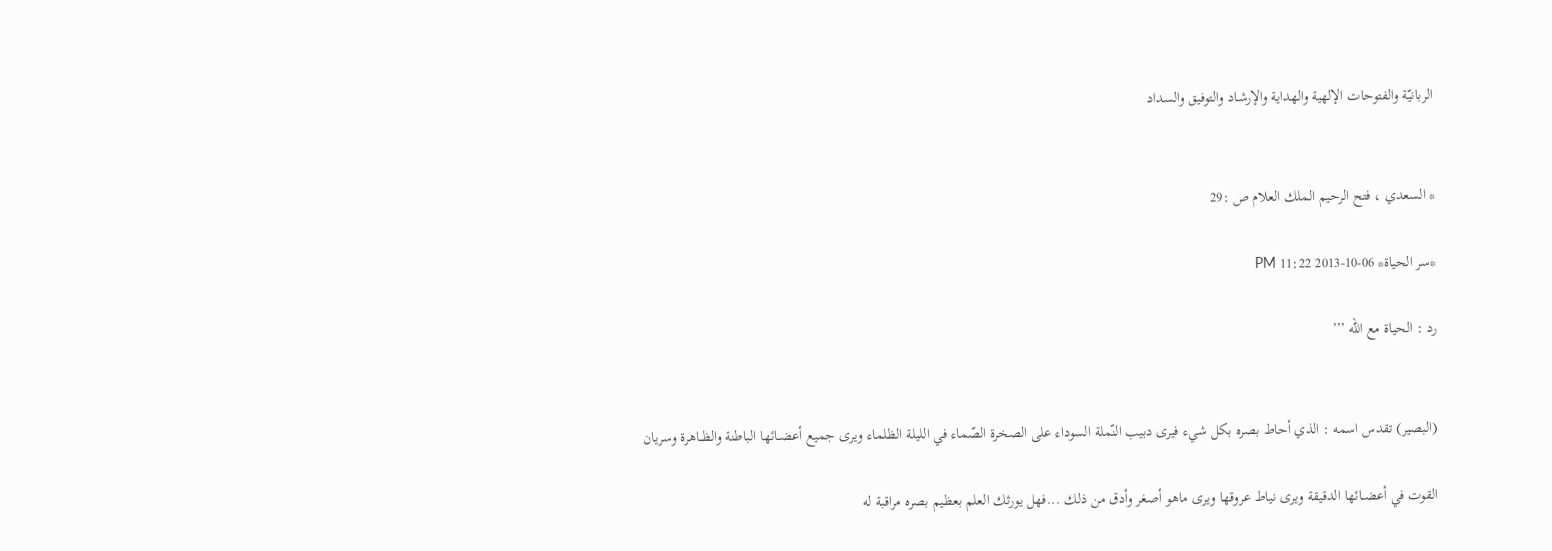الربانيّة والفتوحات الإلهية والهداية والإرشـاد والتوفيق والسداد


* السعدي ، فتح الرحيم الملك العلام ص :29

*سر الحياة* 06-10-2013 11:22 PM

رد : الحياة مع الله ’’’


(البصير) تقدس اسمه : الذي أحاط بصره بكل شيء فيرى دبيب النّملة السوداء على الصخرة الصّماء في الليلة الظلماء ويرى جميع أعضــائها الباطنة والظــاهرة وسريان

القوت في أعضــائها الدقيقة ويرى نياط عروقها ويرى ماهو أصغر وأدق من ذلك ...فهل يورثك العلم بعظيم بصره مراقبة له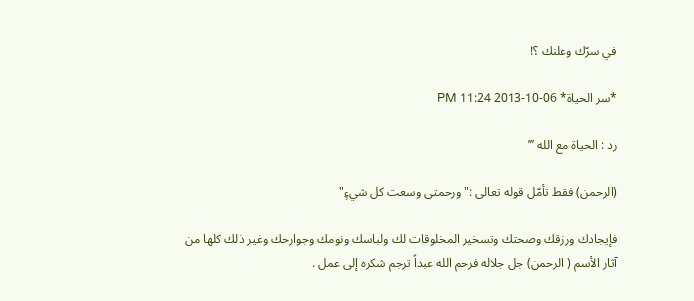في سرّك وعلنك ؟!

*سر الحياة* 06-10-2013 11:24 PM

رد : الحياة مع الله ’’’

(الرحمن) فقط تأمّل قوله تعالى :"ورحمتى وسعت كل شيءٍ"

فإيجادك ورزقك وصحتك وتسخير المخلوقات لك ولباسك ونومك وجوارحك وغير ذلك كلها من آثار الأسم ( الرحمن) جل جلاله فرحم الله عبداً ترجم شكره إلى عمل .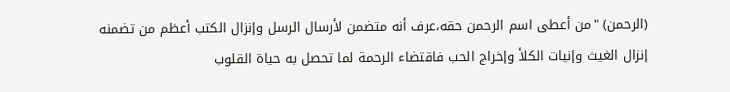(الرحمن) "من أعطى اسم الرحمن حقه،عرف أنه متضمن لأرسال الرسل وإنزال الكتب أعظم من تضمنه إنزال الغيث وإنيات الكلأ وإخراج الحب فاقتضاء الرحمة لما تحصل به حياة القلوب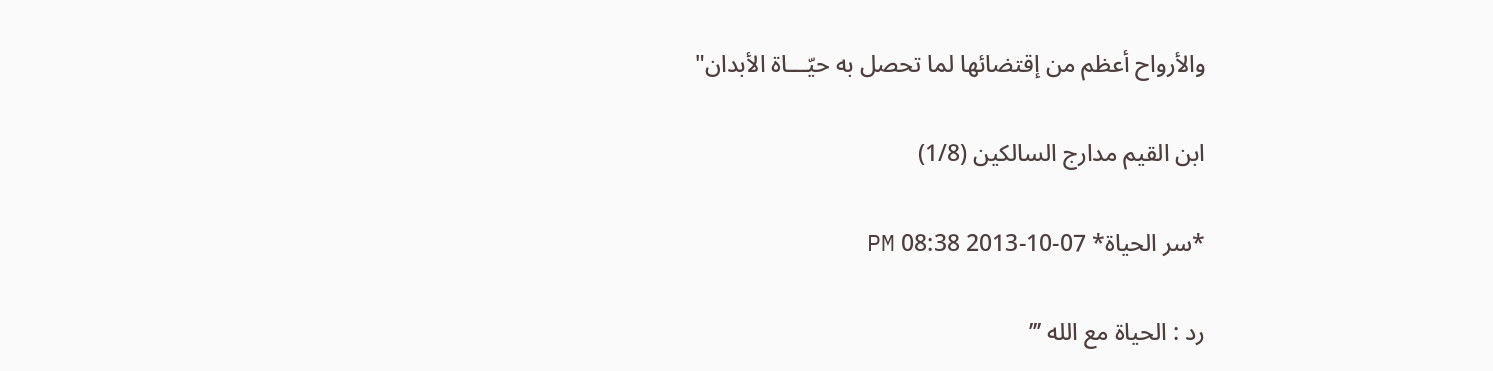والأرواح أعظم من إقتضائها لما تحصل به حيّـــاة الأبدان"

ابن القيم مدارج السالكين (1/8)

*سر الحياة* 07-10-2013 08:38 PM

رد : الحياة مع الله ’’’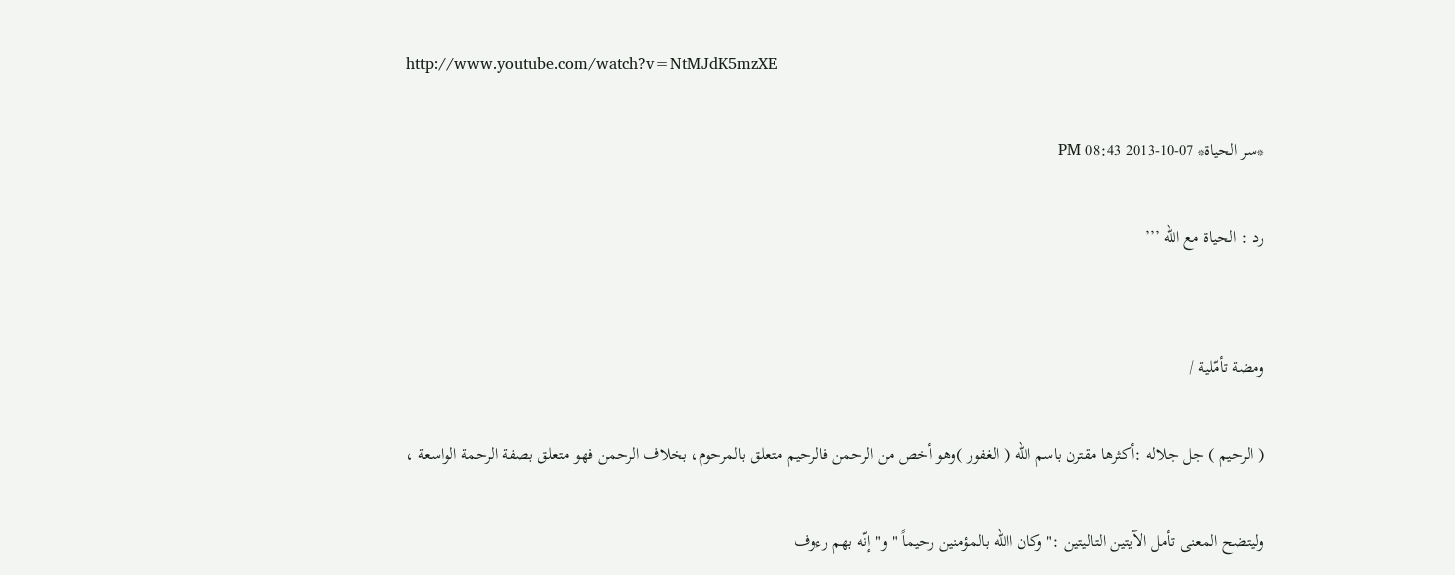http://www.youtube.com/watch?v=NtMJdK5mzXE

*سر الحياة* 07-10-2013 08:43 PM

رد : الحياة مع الله ’’’


ومضة تأمّلية /

( الرحيم ) جل جلاله :أكثرها مقترن باسم الله ( الغفور )وهو أخص من الرحمن فالرحيم متعلق بالمرحوم، بخلاف الرحمن فهو متعلق بصفة الرحمة الواسعة ،

وليتضح المعنى تأمل الآيتين التاليتين :" وكان االله بالمؤمنين رحيماً " و" إنّه بهم رءوف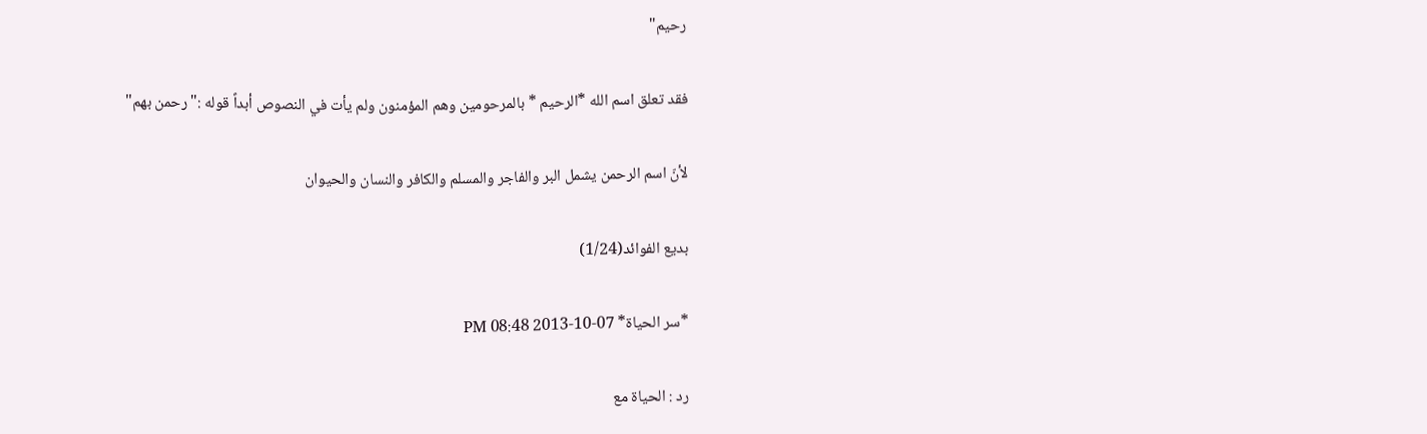رحيم"

فقد تعلق اسم الله *الرحيم * بالمرحومين وهم المؤمنون ولم يأت في النصوص أبداً قوله :" رحمن بهم"

لأنّ اسم الرحمن يشمل البر والفاجر والمسلم والكافر والنسان والحيوان

بديع الفوائد(1/24)

*سر الحياة* 07-10-2013 08:48 PM

رد : الحياة مع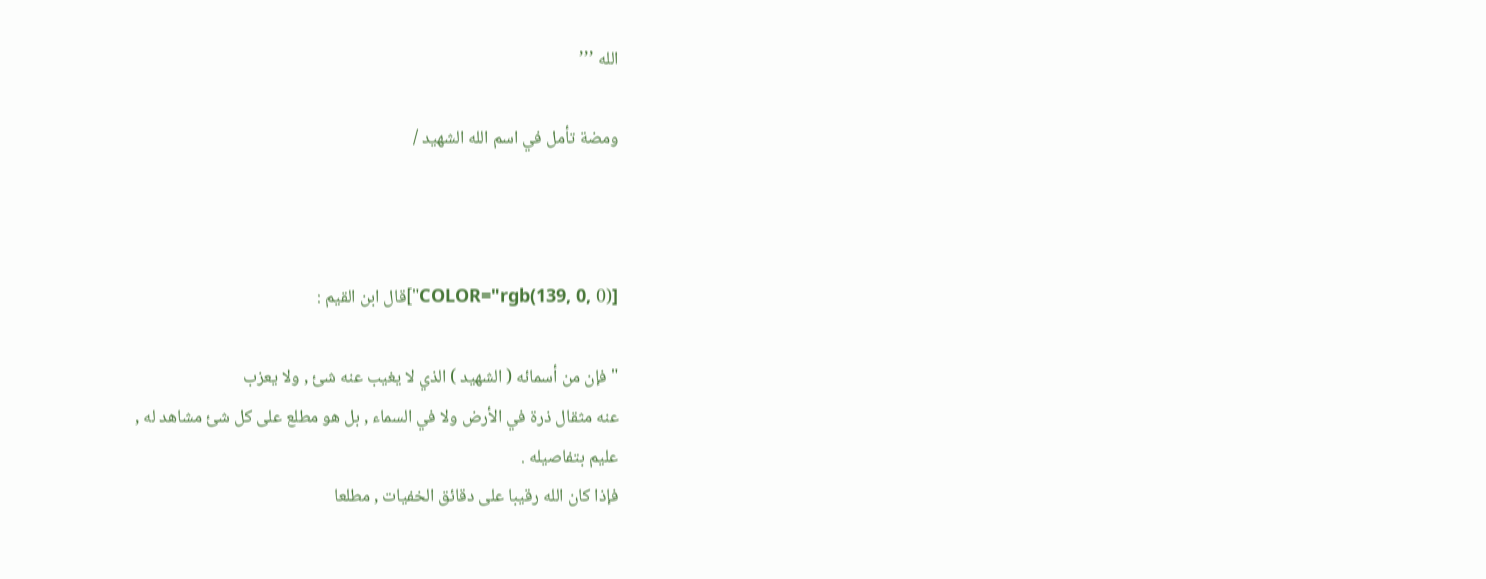الله ’’’

ومضة تأمل في اسم الله الشهيد /



[COLOR="rgb(139, 0, 0)"]قال ابن القيم :

" فإن من أسمائه ( الشهيد ) الذي لا يغيب عنه شئ , ولا يعزب
عنه مثقال ذرة في الأرض ولا في السماء , بل هو مطلع على كل شئ مشاهد له ,
عليم بتفاصيله .
فإذا كان الله رقيبا على دقائق الخفيات , مطلعا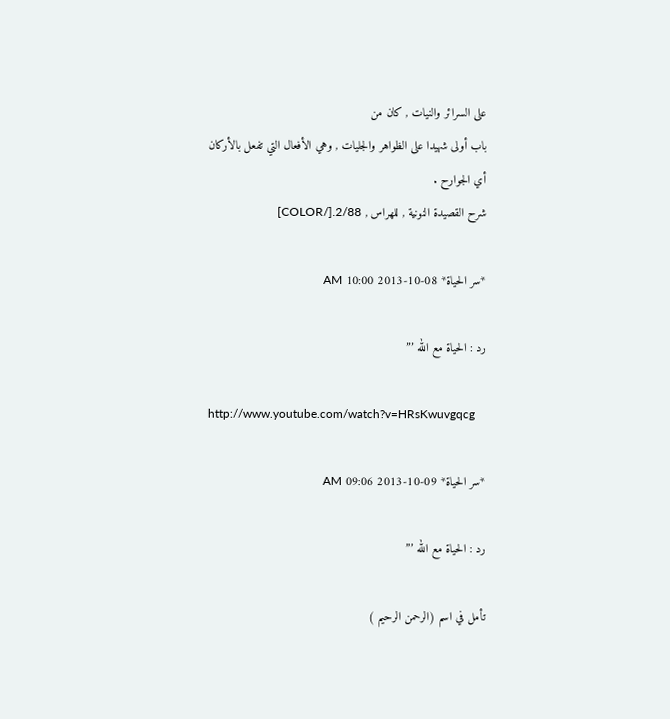على السرائر والنيات , كان من
باب أولى شهيدا على الظواهر والجليات , وهي الأفعال التي تفعل بالأركان
أي الجوارح .
شرح القصيدة النونية , للهراس , 2/88.[/COLOR]

*سر الحياة* 08-10-2013 10:00 AM

رد : الحياة مع الله ’’’

http://www.youtube.com/watch?v=HRsKwuvgqcg

*سر الحياة* 09-10-2013 09:06 AM

رد : الحياة مع الله ’’’

تأمل في اسم (الرحمن الرحيم )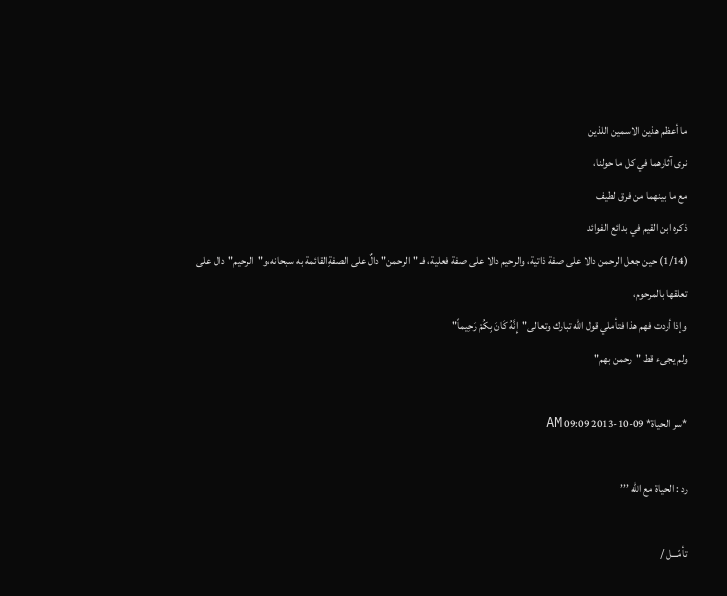ما أعظم هذين الاسمين اللذين
نرى آثارهما في كل ما حولنا،
مع ما بينهما من فرق لطيف
ذكره ابن القيم في بدائع الفوائد
(1/14) حين جعل الرحمن دالا على صفة ذاتية، والرحيم دالا على صفة فعلية، فـ "الرحمن" دالٌ على الصفةِالقائمة به سبحانه،و"الرحيم"دال على تعلقها بالمرحوم،
وإذا أردت فهم هذا فتأملي قول الله تبارك وتعالى"إِنَّهُ كَانَ بِكُمْ رَحِيماً"
ولم يجىء قط "رحمن بهم"

*سر الحياة* 09-10-2013 09:09 AM

رد : الحياة مع الله ’’’

تأمّـــل /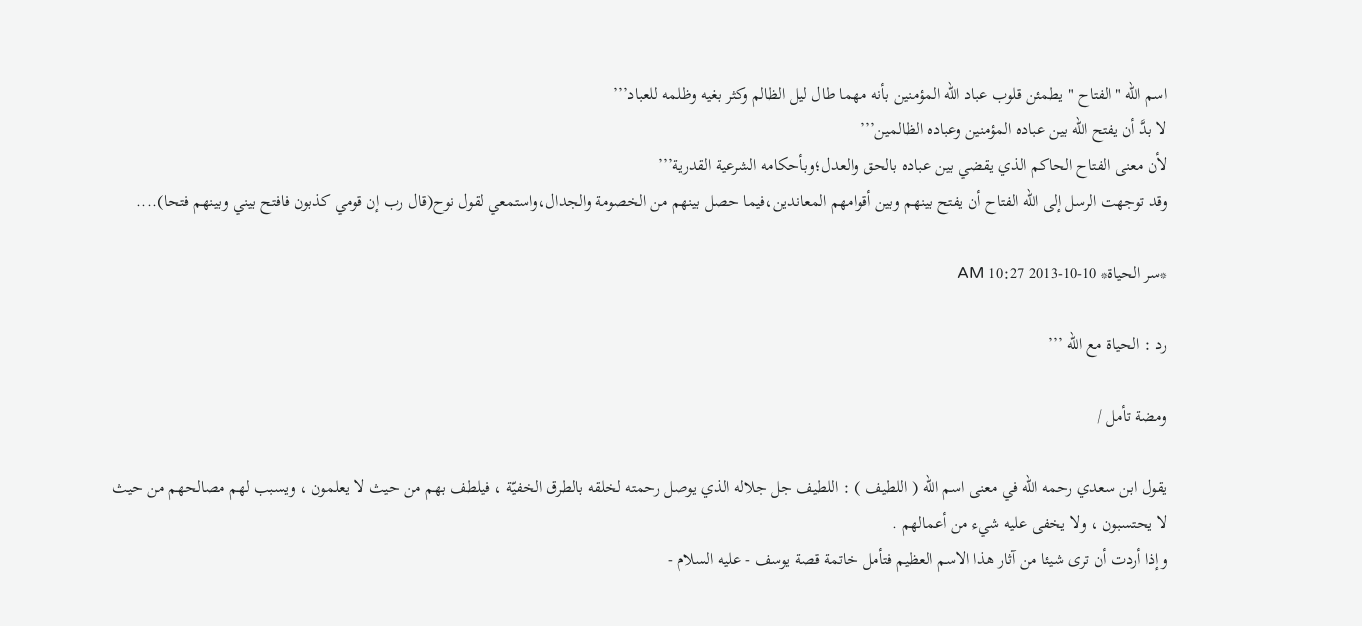اسم الله "الفتاح " يطمئن قلوب عباد الله المؤمنين بأنه مهما طال ليل الظالم وكثر بغيه وظلمه للعباد’’’
لا بدَّ أن يفتح الله بين عباده المؤمنين وعباده الظالمين’’’
لأن معنى الفتاح الحاكم الذي يقضي بين عباده بالحق والعدل؛وبأحكامه الشرعية القدرية’’’
وقد توجهت الرسل إلى الله الفتاح أن يفتح بينهم وبين أقوامهم المعاندين،فيما حصل بينهم من الخصومة والجدال،واستمعي لقول نوح(قال رب إن قومي كذبون فافتح بيني وبينهم فتحا)....

*سر الحياة* 10-10-2013 10:27 AM

رد : الحياة مع الله ’’’

ومضة تأمل /

يقول ابن سعدي رحمه الله في معنى اسم الله ( اللطيف ) : اللطيف جل جلاله الذي يوصل رحمته لخلقه بالطرق الخفيّة ، فيلطف بهم من حيث لا يعلمون ، ويسبب لهم مصالحهم من حيث لا يحتسبون ، ولا يخفى عليه شيء من أعمالهم .
وإذا أردت أن ترى شيئا من آثار هذا الاسم العظيم فتأمل خاتمة قصة يوسف - عليه السلام -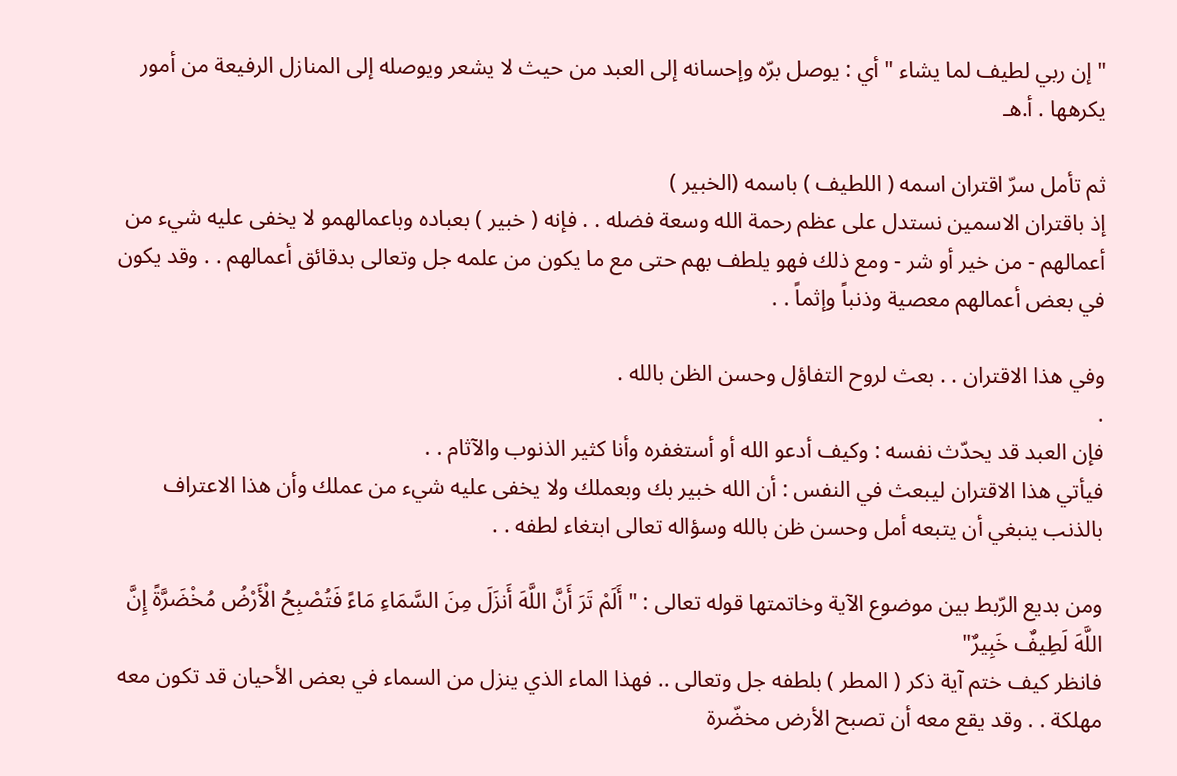" إن ربي لطيف لما يشاء " أي : يوصل برّه وإحسانه إلى العبد من حيث لا يشعر ويوصله إلى المنازل الرفيعة من أمور يكرهها . أ.هـ

ثم تأمل سرّ اقتران اسمه ( اللطيف ) باسمه (الخبير )
إذ باقتران الاسمين نستدل على عظم رحمة الله وسعة فضله . . فإنه ( خبير ) بعباده وباعمالهمو لا يخفى عليه شيء من أعمالهم - من خير أو شر - ومع ذلك فهو يلطف بهم حتى مع ما يكون من علمه جل وتعالى بدقائق أعمالهم . . وقد يكون في بعض أعمالهم معصية وذنباً وإثماً . .

وفي هذا الاقتران . . بعث لروح التفاؤل وحسن الظن بالله .
.
فإن العبد قد يحدّث نفسه : وكيف أدعو الله أو أستغفره وأنا كثير الذنوب والآثام . .
فيأتي هذا الاقتران ليبعث في النفس : أن الله خبير بك وبعملك ولا يخفى عليه شيء من عملك وأن هذا الاعتراف بالذنب ينبغي أن يتبعه أمل وحسن ظن بالله وسؤاله تعالى ابتغاء لطفه . .

ومن بديع الرّبط بين موضوع الآية وخاتمتها قوله تعالى : " أَلَمْ تَرَ أَنَّ اللَّهَ أَنزَلَ مِنَ السَّمَاءِ مَاءً فَتُصْبِحُ الْأَرْضُ مُخْضَرَّةً إِنَّ اللَّهَ لَطِيفٌ خَبِيرٌ"
فانظر كيف ختم آية ذكر ( المطر ) بلطفه جل وتعالى .. فهذا الماء الذي ينزل من السماء في بعض الأحيان قد تكون معه مهلكة . . وقد يقع معه أن تصبح الأرض مخضّرة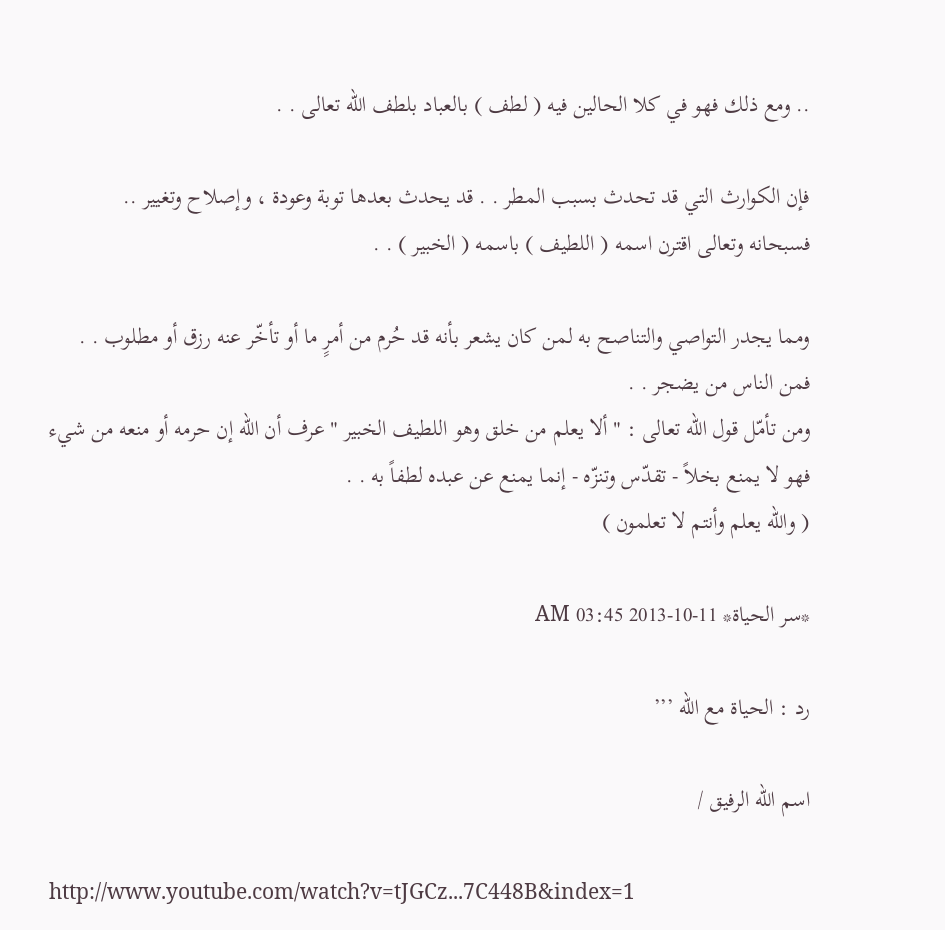.. ومع ذلك فهو في كلا الحالين فيه ( لطف ) بالعباد بلطف الله تعالى . .

فإن الكوارث التي قد تحدث بسبب المطر . . قد يحدث بعدها توبة وعودة ، وإصلاح وتغيير ..
فسبحانه وتعالى اقترن اسمه ( اللطيف ) باسمه ( الخبير ) . .

ومما يجدر التواصي والتناصح به لمن كان يشعر بأنه قد حُرم من أمرٍ ما أو تأخّر عنه رزق أو مطلوب . .
فمن الناس من يضجر . .
ومن تأمّل قول الله تعالى : " ألا يعلم من خلق وهو اللطيف الخبير " عرف أن الله إن حرمه أو منعه من شيء فهو لا يمنع بخلاً - تقدّس وتنزّه - إنما يمنع عن عبده لطفاً به . .
( والله يعلم وأنتم لا تعلمون )

*سر الحياة* 11-10-2013 03:45 AM

رد : الحياة مع الله ’’’

اسم الله الرفيق /

http://www.youtube.com/watch?v=tJGCz...7C448B&index=1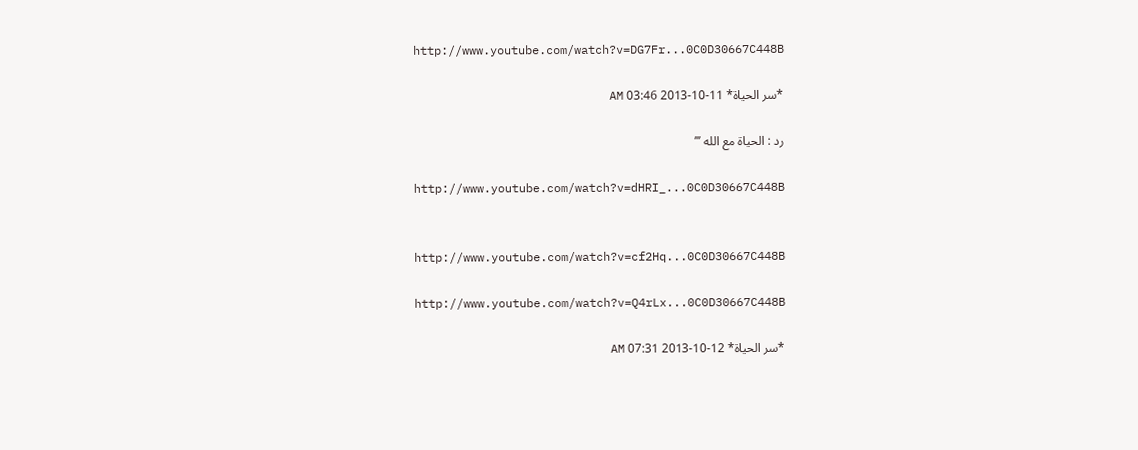http://www.youtube.com/watch?v=DG7Fr...0C0D30667C448B

*سر الحياة* 11-10-2013 03:46 AM

رد : الحياة مع الله ’’’

http://www.youtube.com/watch?v=dHRI_...0C0D30667C448B


http://www.youtube.com/watch?v=cf2Hq...0C0D30667C448B

http://www.youtube.com/watch?v=Q4rLx...0C0D30667C448B

*سر الحياة* 12-10-2013 07:31 AM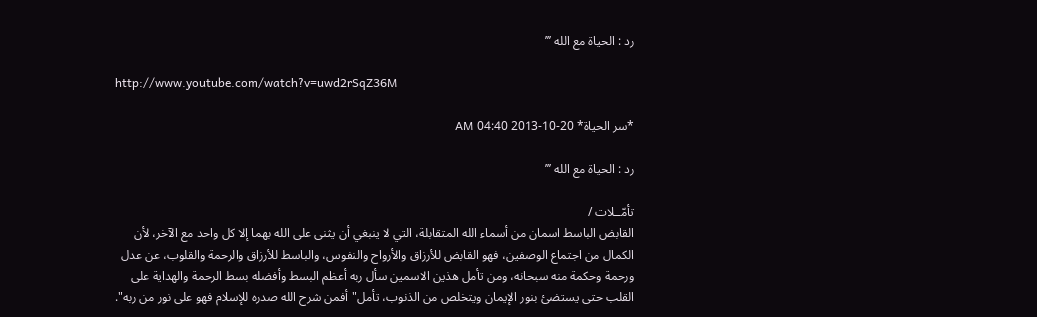رد : الحياة مع الله ’’’

http://www.youtube.com/watch?v=uwd2rSqZ36M

*سر الحياة* 20-10-2013 04:40 AM

رد : الحياة مع الله ’’’

تأمّــلات /
القابض الباسط اسمان من أسماء الله المتقابلة، التي لا ينبغي أن يثنى على الله بهما إلا كل واحد مع الآخر، لأن الكمال من اجتماع الوصفين، فهو القابض للأرزاق والأرواح والنفوس، والباسط للأرزاق والرحمة والقلوب، عن عدل ورحمة وحكمة منه سبحانه، ومن تأمل هذين الاسمين سأل ربه أعظم البسط وأفضله بسط الرحمة والهداية على القلب حتى يستضئ بنور الإيمان ويتخلص من الذنوب، تأمل"أفمن شرح الله صدره للإسلام فهو على نور من ربه".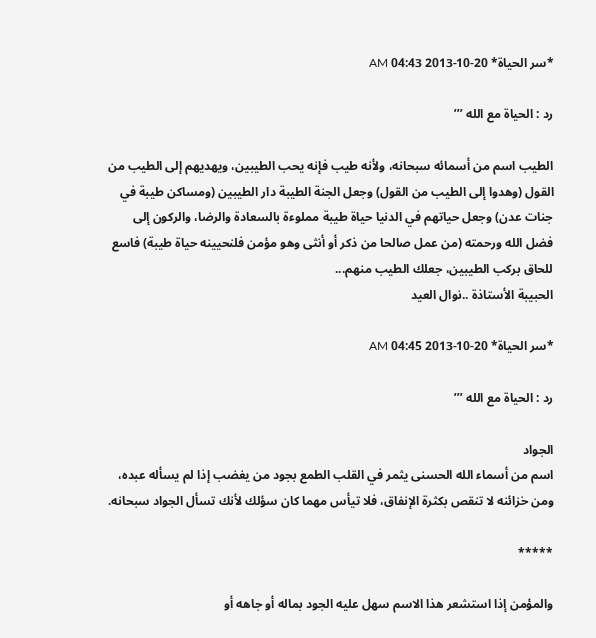*سر الحياة* 20-10-2013 04:43 AM

رد : الحياة مع الله ’’’

الطيب اسم من أسمائه سبحانه، ولأنه طيب فإنه يحب الطيبين، ويهديهم إلى الطيب من القول (وهدوا إلى الطيب من القول) وجعل الجنة الطيبة دار الطيبين (ومساكن طيبة في جنات عدن) وجعل حياتهم في الدنيا حياة طيبة مملوءة بالسعادة والرضا، والركون إلى فضل الله ورحمته (من عمل صالحا من ذكر أو أنثى وهو مؤمن فلنحيينه حياة طيبة) فاسع للحاق بركب الطيبين، جعلك الطيب منهم...
الحبيبة الأستاذة ..نوال العيد

*سر الحياة* 20-10-2013 04:45 AM

رد : الحياة مع الله ’’’

الجواد
اسم من أسماء الله الحسنى يثمر في القلب الطمع بجود من يغضب إذا لم يسأله عبده، ومن خزائنه لا تنقص بكثرة الإنفاق، فلا تيأس مهما كان سؤلك لأنك تسأل الجواد سبحانه.

*****

والمؤمن إذا استشعر هذا الاسم سهل عليه الجود بماله أو جاهه أو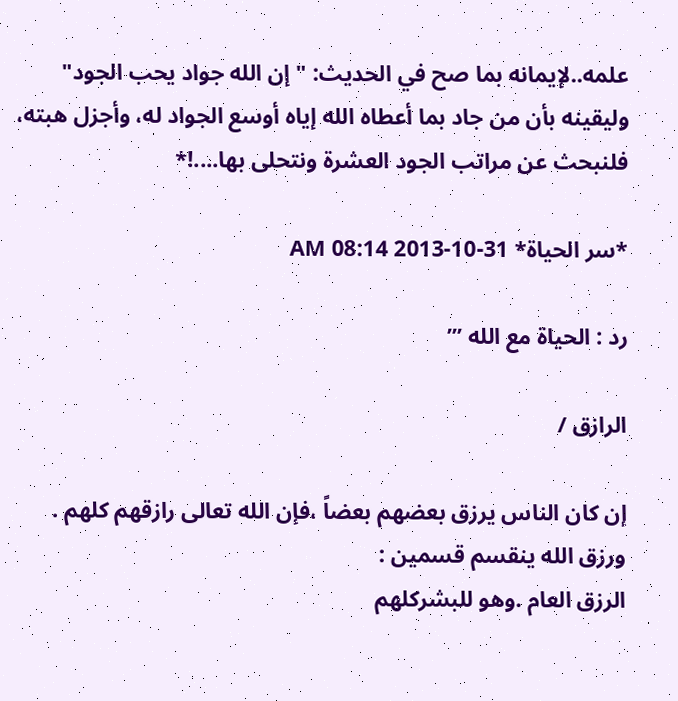علمه..لإيمانه بما صح في الحديث: "إن الله جواد يحب الجود" وليقينه بأن من جاد بما أعطاه الله إياه أوسع الجواد له، وأجزل هبته، فلنبحث عن مراتب الجود العشرة ونتحلى بها....!*

*سر الحياة* 31-10-2013 08:14 AM

رد : الحياة مع الله ’’’

الرازق /

إن كان الناس يرزق بعضهم بعضاً ،فإن الله تعالى رازقهم كلهم .
ورزق الله ينقسم قسمين :
الرزق العام .وهو للبشركلهم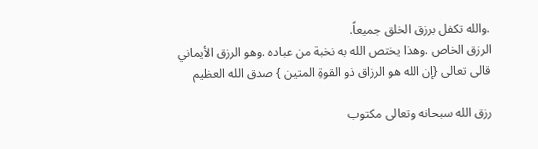.والله تكفل برزق الخلق جميعاً.
الرزق الخاص .وهذا يختص الله به نخبة من عباده .وهو الرزق الأيماني
قالى تعالى {إن الله هو الرزاق ذو القوةِ المتين } صدق الله العظيم

رزق الله سبحانه وتعالى مكتوب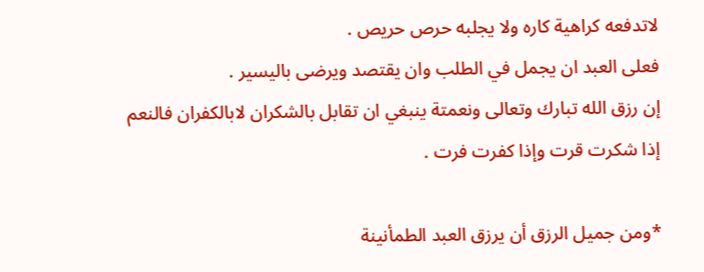لاتدفعه كراهية كاره ولا يجلبه حرص حريص .
فعلى العبد ان يجمل في الطلب وان يقتصد ويرضى باليسير .
إن رزق الله تبارك وتعالى ونعمتة ينبغي ان تقابل بالشكران لابالكفران فالنعم
إذا شكرت قرت وإذا كفرت فرت .

*ومن جميل الرزق أن يرزق العبد الطمأنينة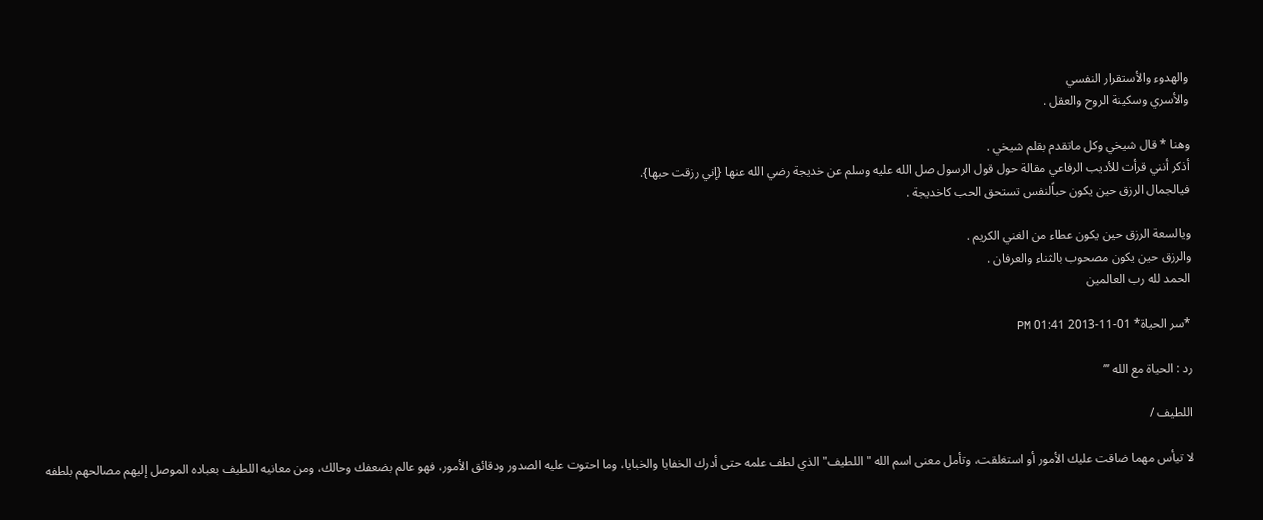والهدوء والأستقرار النفسي
والأسري وسكينة الروح والعقل .

وهنا * قال شيخي وكل ماتقدم بقلم شيخي .
أذكر أنني قرأت للأديب الرفاعي مقالة حول قول الرسول صل الله عليه وسلم عن خديجة رضي الله عنها {إني رزقت حبها}.
فيالجمال الرزق حين يكون حباًلنفس تستحق الحب كاخديجة .

ويالسعة الرزق حين يكون عطاء من الغني الكريم .
والرزق حين يكون مصحوب بالثناء والعرفان .
الحمد لله رب العالمين

*سر الحياة* 01-11-2013 01:41 PM

رد : الحياة مع الله ’’’

اللطيف /

لا تيأس مهما ضاقت عليك الأمور أو استغلقت، وتأمل معنى اسم الله "اللطيف" الذي لطف علمه حتى أدرك الخفايا والخبايا، وما احتوت عليه الصدور ودقائق الأمور، فهو عالم بضعفك وحالك، ومن معانيه اللطيف بعباده الموصل إليهم مصالحهم بلطفه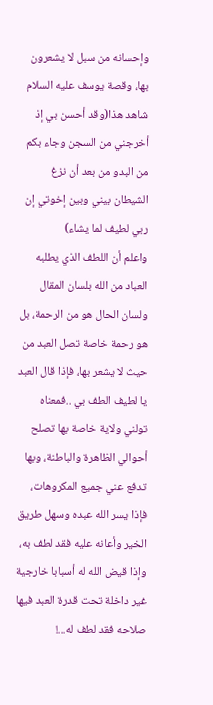وإحسانه من سبل لا يشعرون بها، وقصة يوسف عليه السلام شاهد هذا(وقد أحسن بي إذ أخرجني من السجن وجاء بكم من البدو من بعد أن نزغ الشيطان بيني وبين إخوتي إن ربي لطيف لما يشاء)
واعلم أن اللطف الذي يطلبه العباد من الله بلسان المقال ولسان الحال هو من الرحمة، بل هو رحمة خاصة تصل العبد من حيث لا يشعر بها، فإذا قال العبد يا لطيف الطف بي ..فمعناه تولني ولاية خاصة بها تصلح أحوالي الظاهرة والباطنة، وبها تدفع عني جميع المكروهات، فإذا يسر الله عبده وسهل طريق الخير وأعانه عليه فقد لطف به، وإذا قيض الله له أسبابا خارجية غير داخلة تحت قدرة العبد فيها صلاحه فقد لطف له...!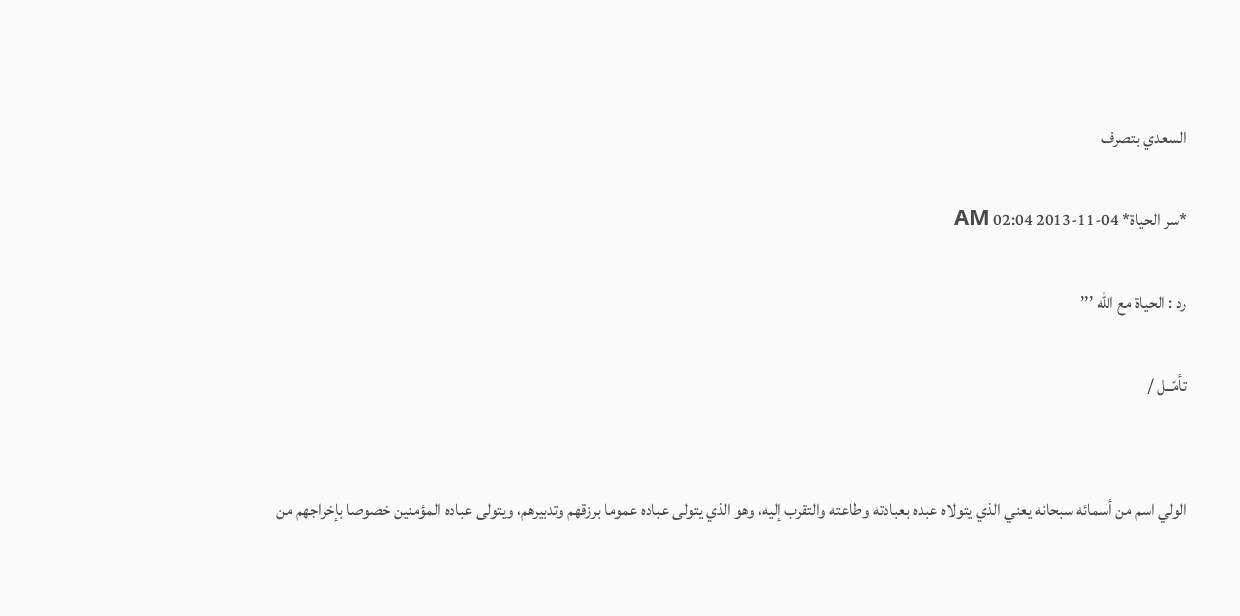السعدي بتصرف

*سر الحياة* 04-11-2013 02:04 AM

رد : الحياة مع الله ’’’

تأمّــل /


الولي اسم من أسمائه سبحانه يعني الذي يتولاه عبده بعبادته وطاعته والتقرب إليه، وهو الذي يتولى عباده عموما برزقهم وتدبيرهم، ويتولى عباده المؤمنين خصوصا بإخراجهم من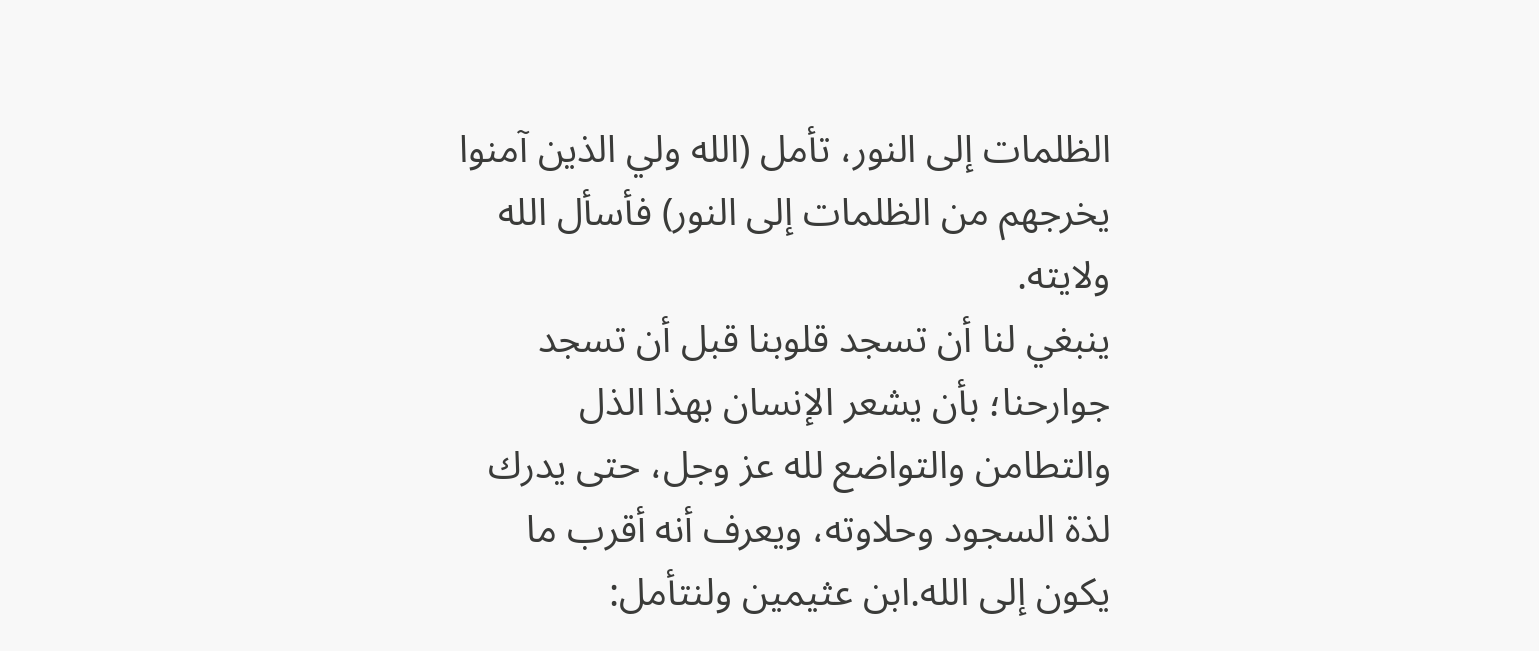الظلمات إلى النور، تأمل (الله ولي الذين آمنوا يخرجهم من الظلمات إلى النور) فأسأل الله ولايته.
ينبغي لنا أن تسجد قلوبنا قبل أن تسجد جوارحنا؛ بأن يشعر الإنسان بهذا الذل والتطامن والتواضع لله عز وجل، حتى يدرك لذة السجود وحلاوته، ويعرف أنه أقرب ما يكون إلى الله.ابن عثيمين ولنتأمل: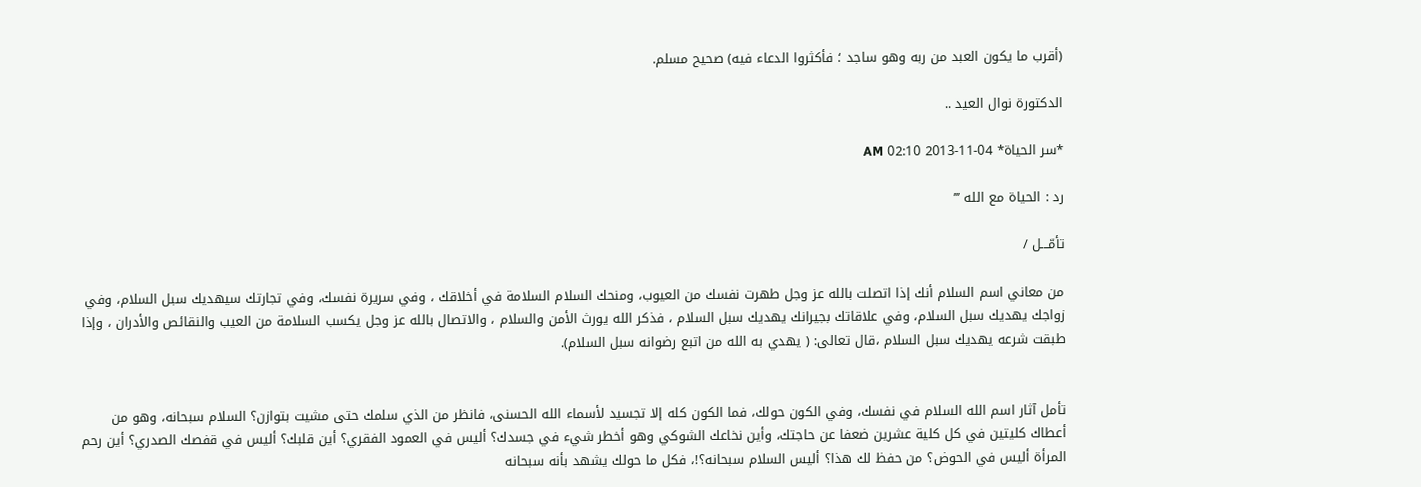(أقرب ما يكون العبد من ربه وهو ساجد ؛ فأكثروا الدعاء فيه) صحيح مسلم.

الدكتورة نوال العيد ..

*سر الحياة* 04-11-2013 02:10 AM

رد : الحياة مع الله ’’’

تأمّـــل /

من معاني اسم السلام أنك إذا اتصلت بالله عز وجل طهرت نفسك من العيوب، ومنحك السلام السلامة في أخلاقك ، وفي سريرة نفسك، وفي تجارتك سيهديك سبل السلام، وفي زواجك يهديك سبل السلام، وفي علاقاتك بجيرانك يهديك سبل السلام ، فذكر الله يورث الأمن والسلام ، والاتصال بالله عز وجل يكسب السلامة من العيب والنقائص والأدران ، وإذا طبقت شرعه يهديك سبل السلام ،قال تعالى: ( يهدي به الله من اتبع رضوانه سبل السلام).


تأمل آثار اسم الله السلام في نفسك، وفي الكون حولك، فما الكون كله إلا تجسيد لأسماء الله الحسنى، فانظر من الذي سلمك حتى مشيت بتوازن؟ السلام سبحانه، وهو من أعطاك كليتين في كل كلية عشرين ضعفا عن حاجتك، وأين نخاعك الشوكي وهو أخطر شيء في جسدك؟ أليس في العمود الفقري؟ أين قلبك؟ أليس في قفصك الصدري؟ أين رحم المرأة أليس في الحوض؟ من حفظ لك هذا؟ أليس السلام سبحانه؟!، فكل ما حولك يشهد بأنه سبحانه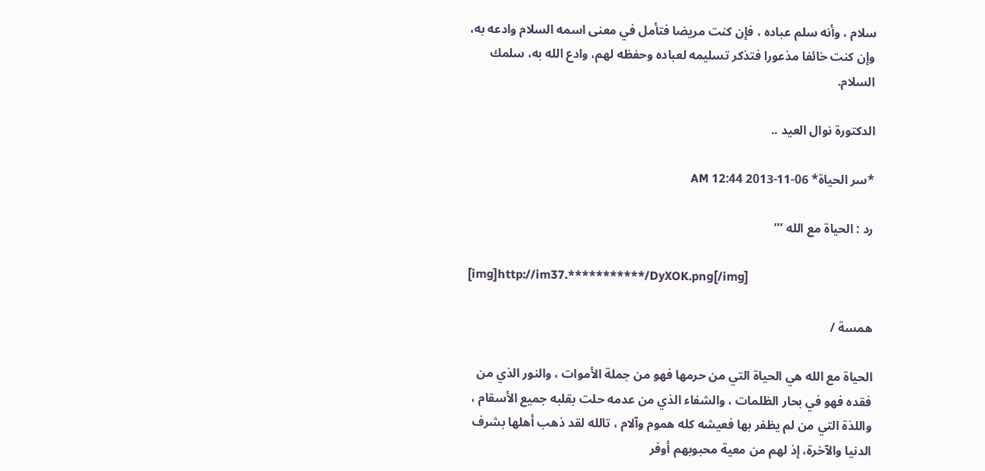سلام ، وأنه سلم عباده ، فإن كنت مريضا فتأمل في معنى اسمه السلام وادعه به، وإن كنت خائفا مذعورا فتذكر تسليمه لعباده وحفظه لهم، وادع الله به، سلمك السلام.

الدكتورة نوال العيد ..

*سر الحياة* 06-11-2013 12:44 AM

رد : الحياة مع الله ’’’

[img]http://im37.***********/DyXOK.png[/img]

همسة /

الحياة مع الله هي الحياة التي من حرمها فهو من جملة الأموات ، والنور الذي من فقده فهو في بحار الظلمات ، والشفاء الذي من عدمه حلت بقلبه جميع الأسقام ، واللذة التي من لم يظفر بها فعيشه كله هموم وآلام ، تالله لقد ذهب أهلها بشرف الدنيا والآخرة، إذ لهم من معية محبوبهم أوفر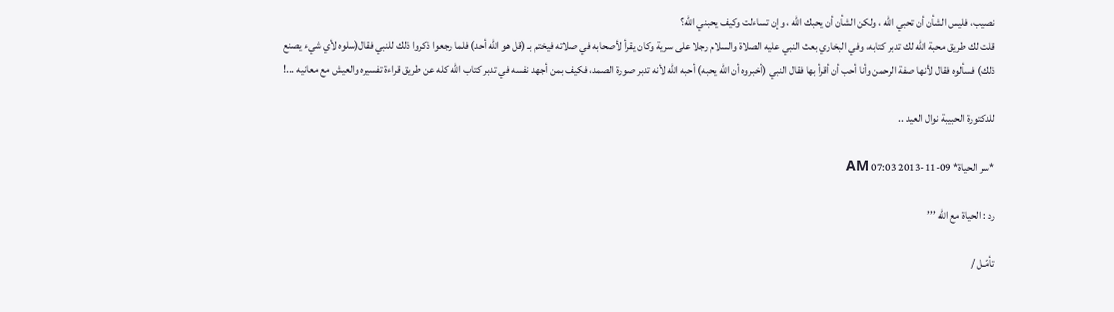نصيب، فليس الشأن أن تحبي الله ، ولكن الشأن أن يحبك الله ، وإن تساءلت وكيف يحبني الله؟
قلت لك طريق محبة الله لك تدبر كتابه، وفي البخاري بعث النبي عليه الصلاة والسلام رجلا على سرية وكان يقرأ لأصحابه في صلاته فيختم بـ (قل هو الله أحد) فلما رجعوا ذكروا ذلك للنبي فقال(سلوه لأي شيء يصنع ذلك) فسألوه فقال لأنها صفة الرحمن وأنا أحب أن أقرأ بها فقال النبي (أخبروه أن الله يحبه) أحبه الله لأنه تدبر صورة الصمد، فكيف بمن أجهد نفسه في تدبر كتاب الله كله عن طريق قراءة تفسيره والعيش مع معانيه ...!

للدكتورة الحبيبة نوال العيد ..

*سر الحياة* 09-11-2013 07:03 AM

رد : الحياة مع الله ’’’

تأمّـل /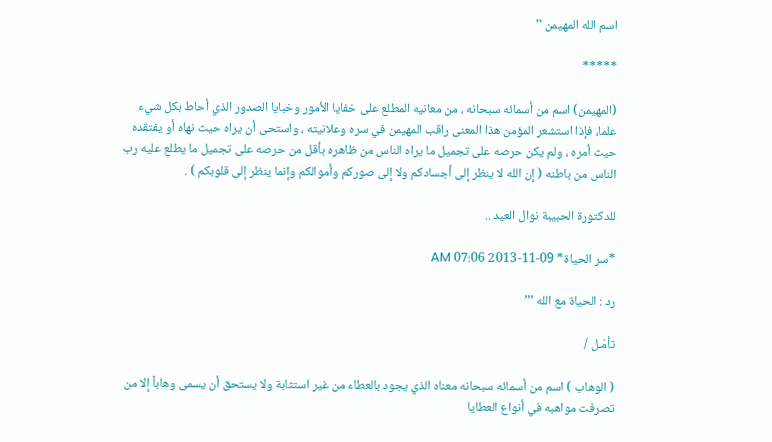اسم الله المهيمن ’’

*****

(المهيمن) اسم من أسمائه سبحانه ، من معانيه المطلع على خفايا الأمور وخبايا الصدور الذي أحاط بكل شيء علما، فإذا استشعر المؤمن هذا المعنى راقب المهيمن في سره وعلانيته ، واستحى أن يراه حيث نهاه أو يفتقده حيث أمره ، ولم يكن حرصه على تجميل ما يراه الناس من ظاهره بأقل من حرصه على تجميل ما يطلع عليه رب الناس من باطنه ( إن الله لا ينظر إلى أجسادكم ولا إلى صوركم وأموالكم وإنما ينظر إلى قلوبكم ) .

للدكتورة الحبيبة نوال العيد ..

*سر الحياة* 09-11-2013 07:06 AM

رد : الحياة مع الله ’’’

تأمّـل /

( الوهاب ) اسم من أسمائه سبحانه معناه الذي يجود بالعطاء من غير استثابة ولا يستحق أن يسمى وهاباً إلا من تصرفت مواهبه في أنواع العطايا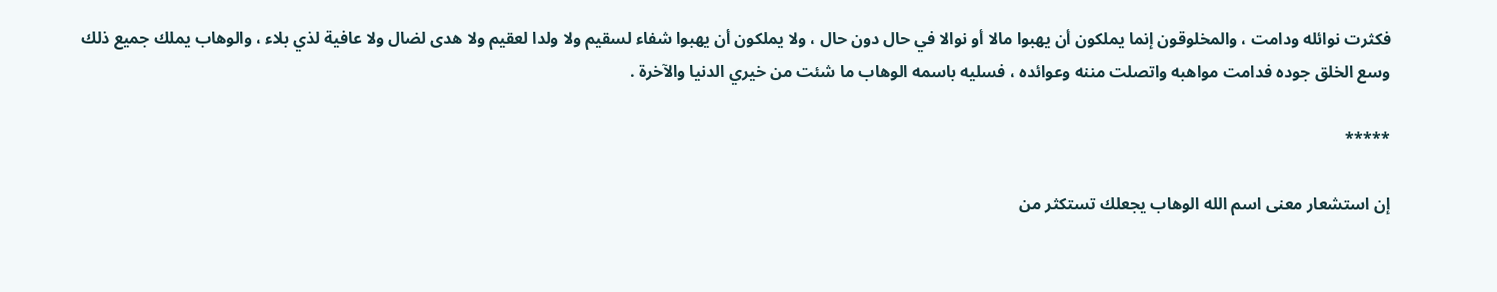فكثرت نوائله ودامت ، والمخلوقون إنما يملكون أن يهبوا مالا أو نوالا في حال دون حال ، ولا يملكون أن يهبوا شفاء لسقيم ولا ولدا لعقيم ولا هدى لضال ولا عافية لذي بلاء ، والوهاب يملك جميع ذلك وسع الخلق جوده فدامت مواهبه واتصلت مننه وعوائده ، فسليه باسمه الوهاب ما شئت من خيري الدنيا والآخرة .

*****

إن استشعار معنى اسم الله الوهاب يجعلك تستكثر من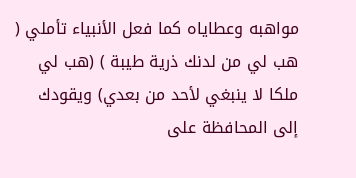مواهبه وعطاياه كما فعل الأنبياء تأملي ( هب لي من لدنك ذرية طيبة ) (هب لي ملكا لا ينبغي لأحد من بعدي) ويقودك إلى المحافظة على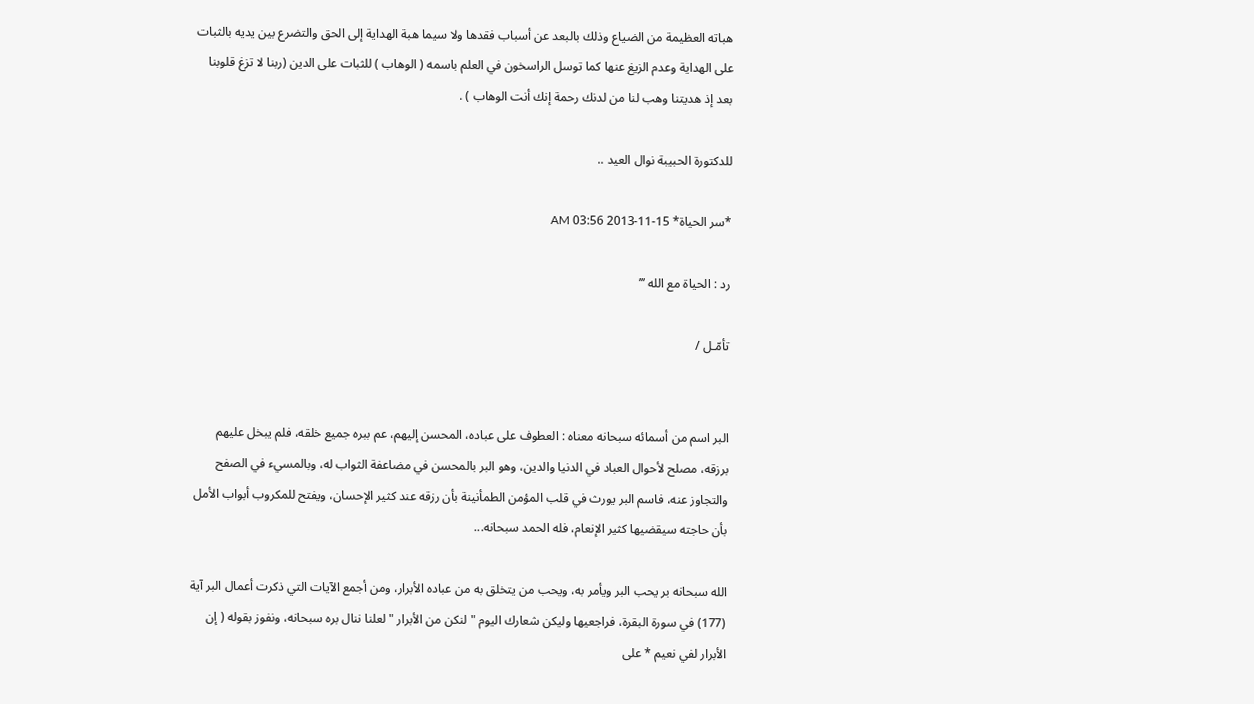هباته العظيمة من الضياع وذلك بالبعد عن أسباب فقدها ولا سيما هبة الهداية إلى الحق والتضرع بين يديه بالثبات على الهداية وعدم الزيغ عنها كما توسل الراسخون في العلم باسمه ( الوهاب ) للثبات على الدين (ربنا لا تزغ قلوبنا بعد إذ هديتنا وهب لنا من لدنك رحمة إنك أنت الوهاب ) .

للدكتورة الحبيبة نوال العيد ..

*سر الحياة* 15-11-2013 03:56 AM

رد : الحياة مع الله ’’’

تأمّـل /


البر اسم من أسمائه سبحانه معناه : العطوف على عباده، المحسن إليهم، عم ببره جميع خلقه، فلم يبخل عليهم برزقه، مصلح لأحوال العباد في الدنيا والدين، وهو البر بالمحسن في مضاعفة الثواب له، وبالمسيء في الصفح والتجاوز عنه، فاسم البر يورث في قلب المؤمن الطمأنينة بأن رزقه عند كثير الإحسان، ويفتح للمكروب أبواب الأمل بأن حاجته سيقضيها كثير الإنعام، فله الحمد سبحانه...

الله سبحانه بر يحب البر ويأمر به، ويحب من يتخلق به من عباده الأبرار، ومن أجمع الآيات التي ذكرت أعمال البر آية (177) في سورة البقرة، فراجعيها وليكن شعارك اليوم " لنكن من الأبرار " لعلنا ننال بره سبحانه، ونفوز بقوله ( إن الأبرار لفي نعيم * على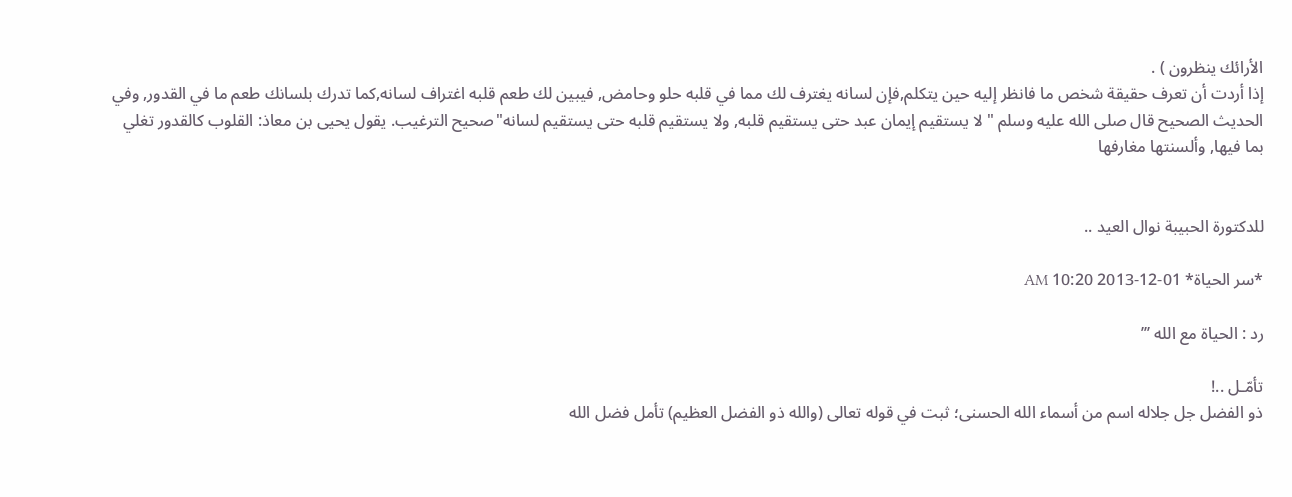الأرائك ينظرون ) .
إذا أردت أن تعرف حقيقة شخص ما فانظر إليه حين يتكلم,فإن لسانه يغترف لك مما في قلبه حلو وحامض, فيبين لك طعم قلبه اغتراف لسانه,كما تدرك بلسانك طعم ما في القدور, وفي الحديث الصحيح قال صلى الله عليه وسلم " لا يستقيم إيمان عبد حتى يستقيم قلبه, ولا يستقيم قلبه حتى يستقيم لسانه"صحيح الترغيب. يقول يحيى بن معاذ: القلوب كالقدور تغلي بما فيها, وألسنتها مغارفها


للدكتورة الحبيبة نوال العيد ..

*سر الحياة* 01-12-2013 10:20 AM

رد : الحياة مع الله ’’’

تأمّـل ..!
ذو الفضل جل جلاله اسم من أسماء الله الحسنى؛ ثبت في قوله تعالى (والله ذو الفضل العظيم) تأمل فضل الله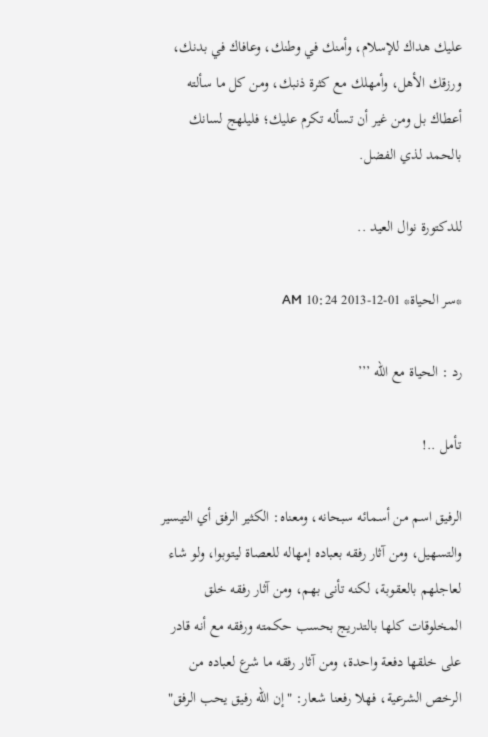عليك هداك للإسلام، وأمنك في وطنك، وعافاك في بدنك، ورزقك الأهل، وأمهلك مع كثرة ذنبك، ومن كل ما سألته أعطاك بل ومن غير أن تسأله تكرم عليك؛ فليلهج لسانك بالحمد لذي الفضل.

للدكتورة نوال العيد ..

*سر الحياة* 01-12-2013 10:24 AM

رد : الحياة مع الله ’’’

تأمل ..!

الرفيق اسم من أسمائه سبحانه، ومعناه: الكثير الرفق أي التيسير والتسهيل، ومن آثار رفقه بعباده إمهاله للعصاة ليتوبوا، ولو شاء لعاجلهم بالعقوبة، لكنه تأنى بهم، ومن آثار رفقه خلق المخلوقات كلها بالتدريج بحسب حكمته ورفقه مع أنه قادر على خلقها دفعة واحدة، ومن آثار رفقه ما شرع لعباده من الرخص الشرعية، فهلا رفعنا شعار: "إن الله رفيق يحب الرفق"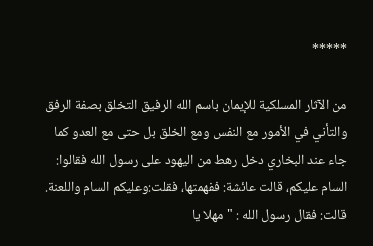*****

من الآثار المسلكية للإيمان باسم الله الرفيق التخلق بصفة الرفق والتأني في الأمور مع النفس ومع الخلق بل حتى مع العدو كما جاء عند البخاري دخل رهط من اليهود على رسول الله فقالوا: السام عليكم، قالت عائشة: ففهمتها، فقلت:وعليكم السام واللعنة. قالت: فقال رسول الله : " مهلا يا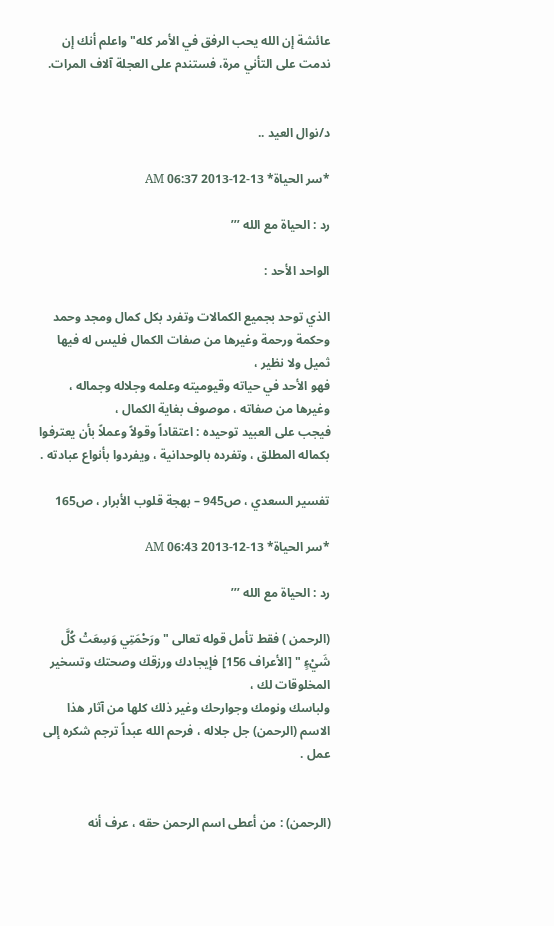عائشة إن الله يحب الرفق في الأمر كله" واعلم أنك إن ندمت على التأني مرة، فستندم على العجلة آلاف المرات.


د/نوال العيد ..

*سر الحياة* 13-12-2013 06:37 AM

رد : الحياة مع الله ’’’

الواحد الأحد :

الذي توحد بجميع الكمالات وتفرد بكل كمال ومجد وحمد وحكمة ورحمة وغيرها من صفات الكمال فليس له فيها ثميل ولا نظير ،
فهو الأحد في حياته وقيوميته وعلمه وجلاله وجماله ، وغيرها من صفاته ، موصوف بغاية الكمال ،
فيجب على العبيد توحيده : اعتقاداً وقولاً وعملاً بأن يعترفوا بكماله المطلق ، وتفرده بالوحدانية ، ويفردوا بأنواع عبادته .

تفسير السعدي ، ص945 – بهجة قلوب الأبرار ، ص165

*سر الحياة* 13-12-2013 06:43 AM

رد : الحياة مع الله ’’’

(الرحمن ) فقط تأمل قوله تعالى " ورَحْمَتِي وَسِعَتْ كُلَّ شَيْءٍ " [الأعراف 156] فإيجادك ورزقك وصحتك وتسخير المخلوقات لك ،
ولباسك ونومك وجوارحك وغير ذلك كلها من آثار هذا الاسم (الرحمن) جل جلاله ، فرحم الله عبداً ترجم شكره إلى عمل .


(الرحمن) : من أعطى اسم الرحمن حقه ، عرف أنه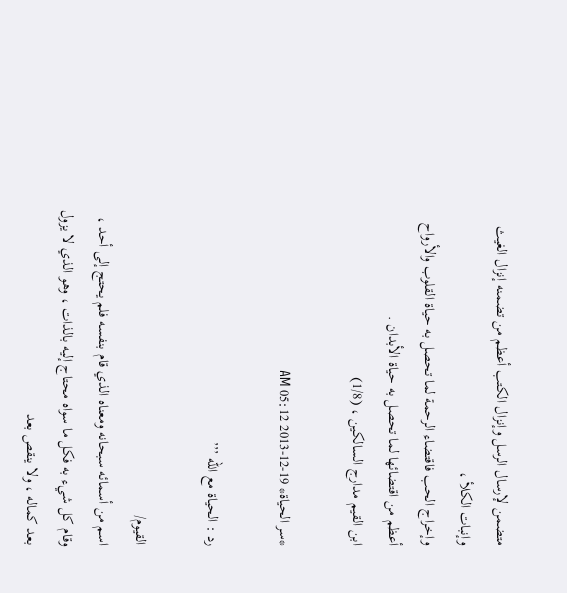متضمن لإرسال الرسل وإنزال الكتب أعظم من تضمنه إنزال الغيث وإنبات الكلأ ،
وإخراج الحب فاقتضاء الرحمة لما تحصل به حياة القلوب والأرواح أعظم من اقتضائها لما تحصل به حياة الأبدان .
ابن القيم مدارج السالكين ، (1/8)

*سر الحياة* 19-12-2013 05:12 AM

رد : الحياة مع الله ’’’

القيوم/
اسم من أسمائه سبحانه ومعناه الذي قام بنفسه فلم يحتج إلى أحد ، وقام كل شيء به فكل ما سواه محتاج إليه بالذات ، وهو الذي لا يزول بعد كماله ، ولا ينقص بعد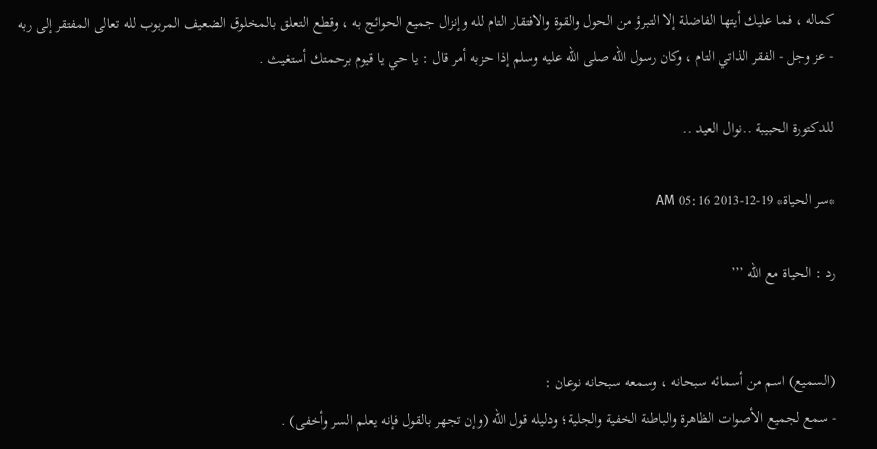كماله ، فما عليك أيتها الفاضلة إلا التبرؤ من الحول والقوة والافتقار التام لله وإنزال جميع الحوائج به ، وقطع التعلق بالمخلوق الضعيف المربوب لله تعالى المفتقر إلى ربه - عز وجل - الفقر الذاتي التام ، وكان رسول الله صلى الله عليه وسلم إذا حزبه أمر قال : يا حي يا قيوم برحمتك أستغيث .

للدكتورة الحبيبة ..نوال العيد ..

*سر الحياة* 19-12-2013 05:16 AM

رد : الحياة مع الله ’’’


(السميع) اسم من أسمائه سبحانه ، وسمعه سبحانه نوعان :
- سمع لجميع الأصوات الظاهرة والباطنة الخفية والجلية؛ ودليله قول الله (وإن تجهر بالقول فإنه يعلم السر وأخفى) .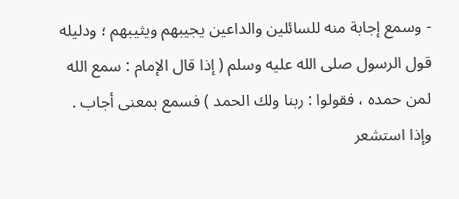- وسمع إجابة منه للسائلين والداعين يجيبهم ويثيبهم ؛ ودليله قول الرسول صلى الله عليه وسلم ( إذا قال الإمام : سمع الله لمن حمده ، فقولوا : ربنا ولك الحمد ) فسمع بمعنى أجاب . وإذا استشعر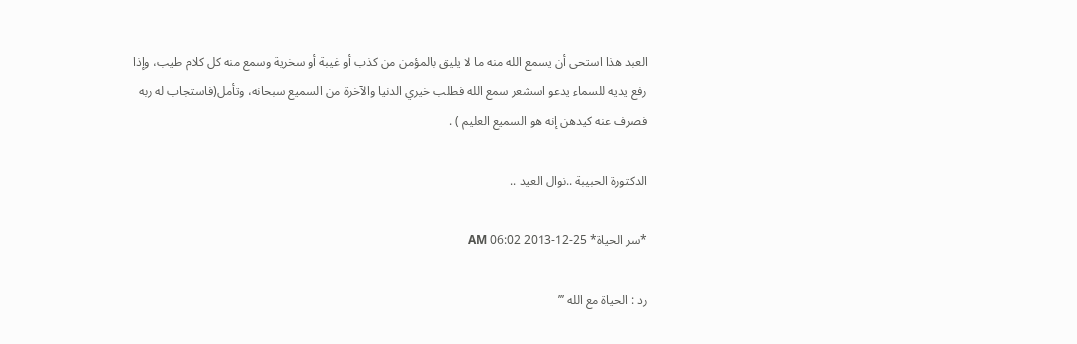العبد هذا استحى أن يسمع الله منه ما لا يليق بالمؤمن من كذب أو غيبة أو سخرية وسمع منه كل كلام طيب، وإذا رفع يديه للسماء يدعو اسشعر سمع الله فطلب خيري الدنيا والآخرة من السميع سبحانه، وتأمل(فاستجاب له ربه فصرف عنه كيدهن إنه هو السميع العليم ) .

الدكتورة الحبيبة ..نوال العيد ..

*سر الحياة* 25-12-2013 06:02 AM

رد : الحياة مع الله ’’’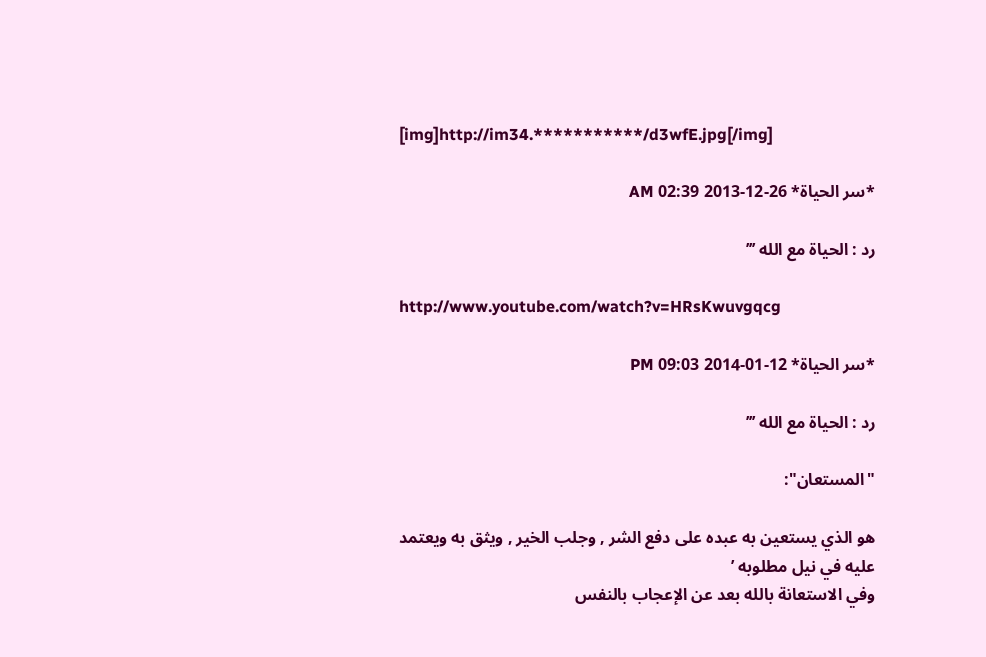[img]http://im34.***********/d3wfE.jpg[/img]

*سر الحياة* 26-12-2013 02:39 AM

رد : الحياة مع الله ’’’

http://www.youtube.com/watch?v=HRsKwuvgqcg

*سر الحياة* 12-01-2014 09:03 PM

رد : الحياة مع الله ’’’

"المستعان":

هو الذي يستعين به عبده على دفع الشر , وجلب الخير , ويثق به ويعتمد
عليه في نيل مطلوبه ’
وفي الاستعانة بالله بعد عن الإعجاب بالنفس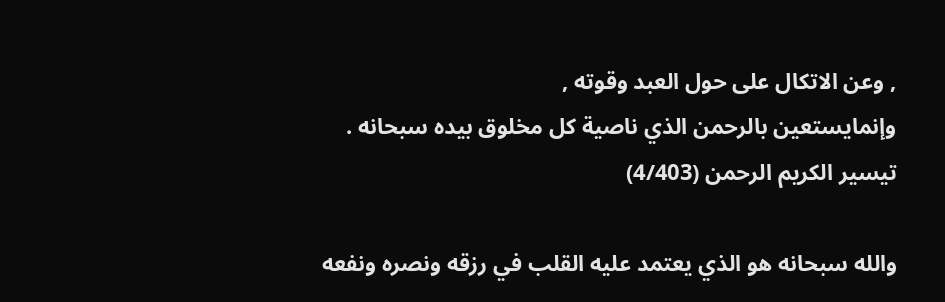, وعن الاتكال على حول العبد وقوته ,
وإنمايستعين بالرحمن الذي ناصية كل مخلوق بيده سبحانه .
تيسير الكريم الرحمن (4/403)

والله سبحانه هو الذي يعتمد عليه القلب في رزقه ونصره ونفعه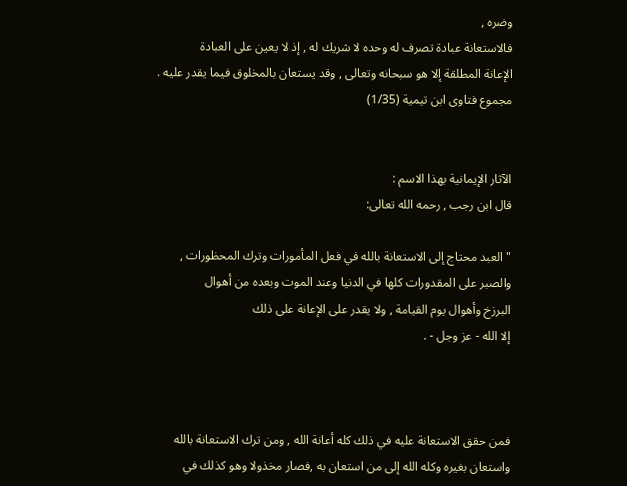وضره ,
فالاستعانة عبادة تصرف له وحده لا شريك له , إذ لا يعين على العبادة
الإعانة المطلقة إلا هو سبحانه وتعالى , وقد يستعان بالمخلوق فيما يقدر عليه .
مجموع فتاوى ابن تيمية (1/35)


الآثار الإيمانية بهذا الاسم :
قال ابن رجب , رحمه الله تعالى:

" العبد محتاج إلى الاستعانة بالله في فعل المأمورات وترك المحظورات ,
والصبر على المقدورات كلها في الدنيا وعند الموت وبعده من أهوال
البرزخ وأهوال يوم القيامة , ولا يقدر على الإعانة على ذلك
إلا الله - عز وجل - .



فمن حقق الاستعانة عليه في ذلك كله أعانة الله , ومن ترك الاستعانة بالله
واستعان بغيره وكله الله إلى من استعان به ,فصار مخذولا وهو كذلك في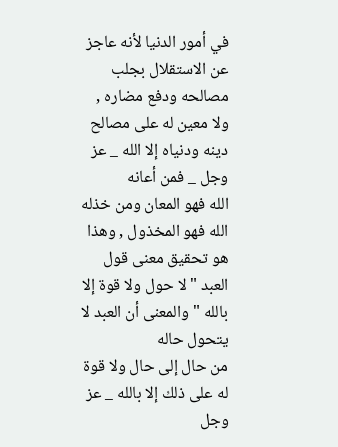في أمور الدنيا لأنه عاجز عن الاستقلال بجلب مصالحه ودفع مضاره ,
ولا معين له على مصالح دينه ودنياه إلا الله _ عز وجل _ فمن أعانه
الله فهو المعان ومن خذله الله فهو المخذول , وهذا هو تحقيق معنى قول
العبد " لا حول ولا قوة إلا بالله " والمعنى أن العبد لا يتحول حاله
من حال إلى حال ولا قوة له على ذلك إلا بالله _ عز وجل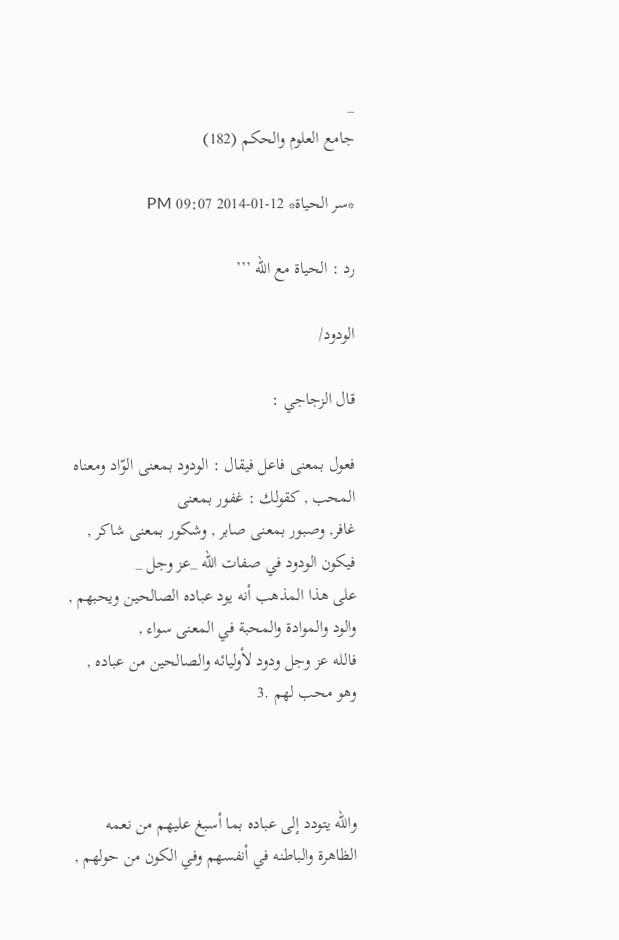_
جامع العلوم والحكم (182)

*سر الحياة* 12-01-2014 09:07 PM

رد : الحياة مع الله ’’’

الودود/

قال الزجاجي :

فعول بمعنى فاعل فيقال : الودود بمعنى الوّاد ومعناه المحب , كقولك : غفور بمعنى
غافر, وصبور بمعنى صابر , وشكور بمعنى شاكر , فيكون الودود في صفات الله _عز وجل _
على هذا المذهب أنه يود عباده الصالحين ويحبهم , والود والموادة والمحبة في المعنى سواء ,
فالله عز وجل ودود لأوليائه والصالحين من عباده , وهو محب لهم .3



والله يتودد إلى عباده بما أسبغ عليهم من نعمه الظاهرة والباطنه في أنفسهم وفي الكون من حولهم ,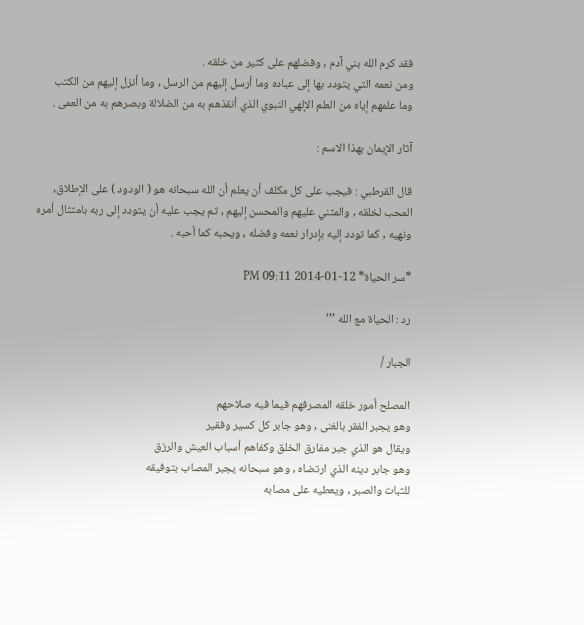فقد كرم الله بني آدم , وفضلهم على كثير من خلقه .
ومن نعمه التي يتودد بها إلى عباده وما أرسل إليهم من الرسل , وما أنزل إليهم من الكتب
وما علمهم إياه من العلم الإلهي النبوي الذي أنقذهم به من الضلالة وبصرهم به من العمى .

آثار الإيمان بهذا الاسم :

قال القرطبي : فيجب على كل مكلف أن يعلم أن الله سبحانه هو ( الودود ) على الإطلاق,
المحب لخلقه , والمثني عليهم والمحسن إليهم , ثم يجب عليه أن يتودد إلى ربه بامتثال أمره
ونهيه , كما تودد إليه بإدرار نعمه وفضله , ويحبه كما أحبه .

*سر الحياة* 12-01-2014 09:11 PM

رد : الحياة مع الله ’’’

الجبار /

المصلح أمور خلقه المصرفهم فيما فيه صلاحهم
وهو يجبر الفقر بالغنى , وهو جابر كل كسير وفقير
ويقال هو الذي جبر مفارق الخلق وكفاهم أسباب العيش والرزق
وهو جابر دينه الذي ارتضاه , وهو سبحانه يجبر المصاب بتوفيقه
للثبات والصبر , ويعطيه على مصابه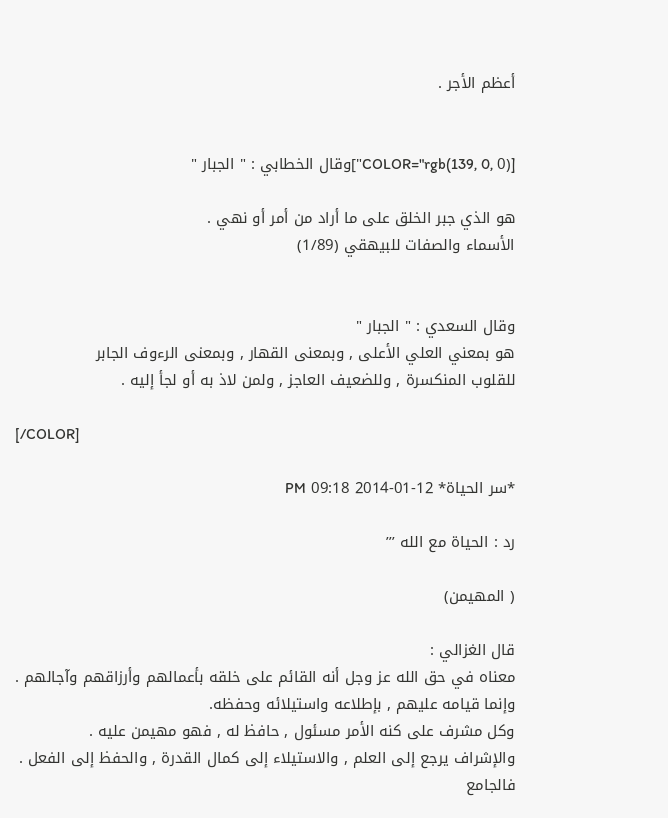أعظم الأجر .


[COLOR="rgb(139, 0, 0)"]وقال الخطابي : " الجبار "

هو الذي جبر الخلق على ما أراد من أمر أو نهي .
الأسماء والصفات للبيهقي (1/89)


وقال السعدي : " الجبار "
هو بمعني العلي الأعلى , وبمعنى القهار , وبمعنى الرءوف الجابر
للقلوب المنكسرة , وللضعيف العاجز , ولمن لاذ به أو لجأ إليه .

[/COLOR]

*سر الحياة* 12-01-2014 09:18 PM

رد : الحياة مع الله ’’’

( المهيمن)

قال الغزالي :
معناه في حق الله عز وجل أنه القائم على خلقه بأعمالهم وأرزاقهم وآجالهم .
وإنما قيامه عليهم , بإطلاعه واستيلائه وحفظه.
وكل مشرف على كنه الأمر مسئول , حافظ له , فهو مهيمن عليه .
والإشراف يرجع إلى العلم , والاستيلاء إلى كمال القدرة , والحفظ إلى الفعل .
فالجامع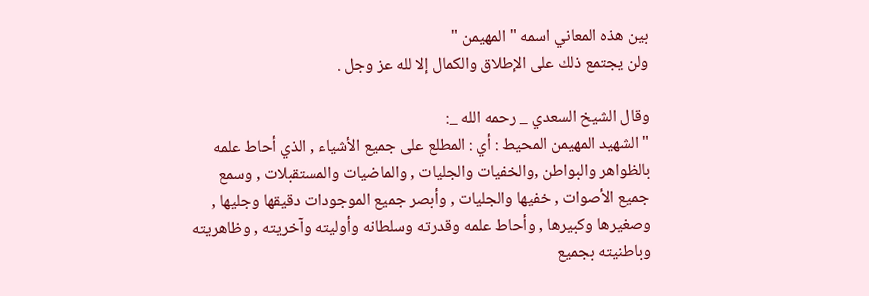بين هذه المعاني اسمه " المهيمن "
ولن يجتمع ذلك على الإطلاق والكمال إلا لله عز وجل .

وقال الشيخ السعدي _ رحمه الله _:
" الشهيد المهيمن المحيط : أي : المطلع على جميع الأشياء , الذي أحاط علمه
بالظواهر والبواطن ,والخفيات والجليات , والماضيات والمستقبلات , وسمع
جميع الأصوات , خفيها والجليات , وأبصر جميع الموجودات دقيقها وجليها ,
وصغيرها وكبيرها , وأحاط علمه وقدرته وسلطانه وأوليته وآخريته , وظاهريته
وباطنيته بجميع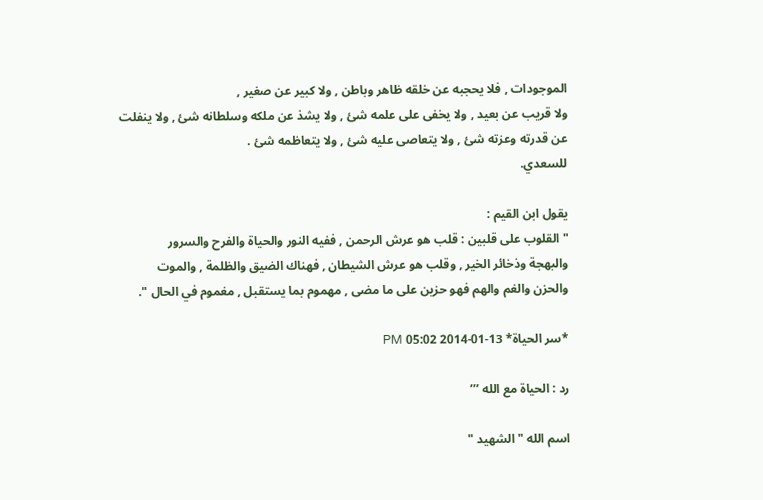الموجودات , فلا يحجبه عن خلقه ظاهر وباطن , ولا كبير عن صغير ,
ولا قريب عن بعيد , ولا يخفى على علمه شئ , ولا يشذ عن ملكه وسلطانه شئ , ولا ينفلت
عن قدرته وعزته شئ , ولا يتعاصى عليه شئ , ولا يتعاظمه شئ .
للسعدي.

يقول ابن القيم :
" القلوب على قلبين : قلب هو عرش الرحمن , ففيه النور والحياة والفرح والسرور
والبهجة وذخائر الخير , وقلب هو عرش الشيطان , فهناك الضيق والظلمة , والموت
والحزن والغم والهم فهو حزين على ما مضى , مهموم بما يستقبل , مغموم في الحال ".

*سر الحياة* 13-01-2014 05:02 PM

رد : الحياة مع الله ’’’

اسم الله "الشهيد "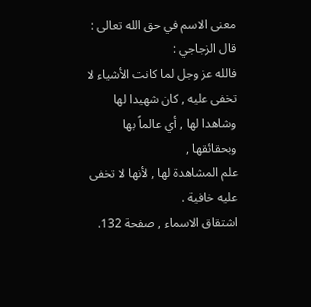معنى الاسم في حق الله تعالى :
قال الزجاجي :
فالله عز وجل لما كانت الأشياء لا تخفى عليه , كان شهيدا لها وشاهدا لها , أي عالماً بها وبحقائقها ,
علم المشاهدة لها , لأنها لا تخفى عليه خافية .
اشتقاق الاسماء , صفحة 132.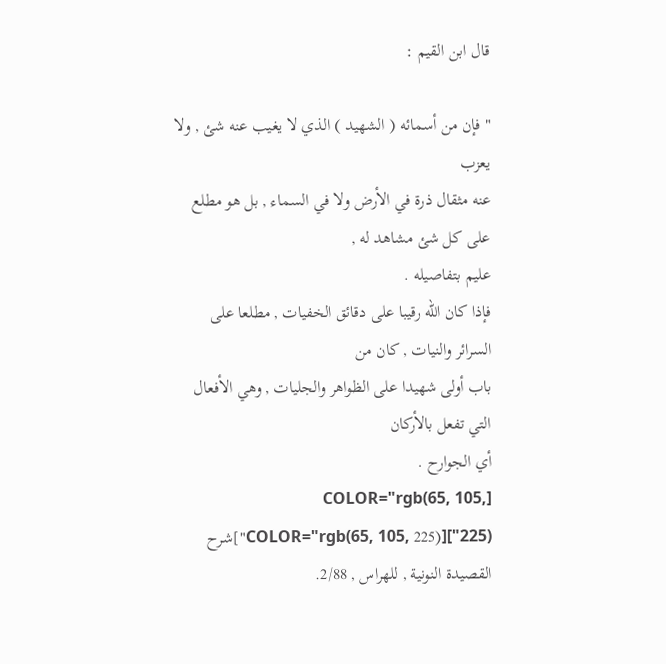قال ابن القيم :

" فإن من أسمائه ( الشهيد ) الذي لا يغيب عنه شئ , ولا يعزب
عنه مثقال ذرة في الأرض ولا في السماء , بل هو مطلع على كل شئ مشاهد له ,
عليم بتفاصيله .
فإذا كان الله رقيبا على دقائق الخفيات , مطلعا على السرائر والنيات , كان من
باب أولى شهيدا على الظواهر والجليات , وهي الأفعال التي تفعل بالأركان
أي الجوارح .
[COLOR="rgb(65, 105, 225)"][COLOR="rgb(65, 105, 225)"]شرح القصيدة النونية , للهراس , 2/88.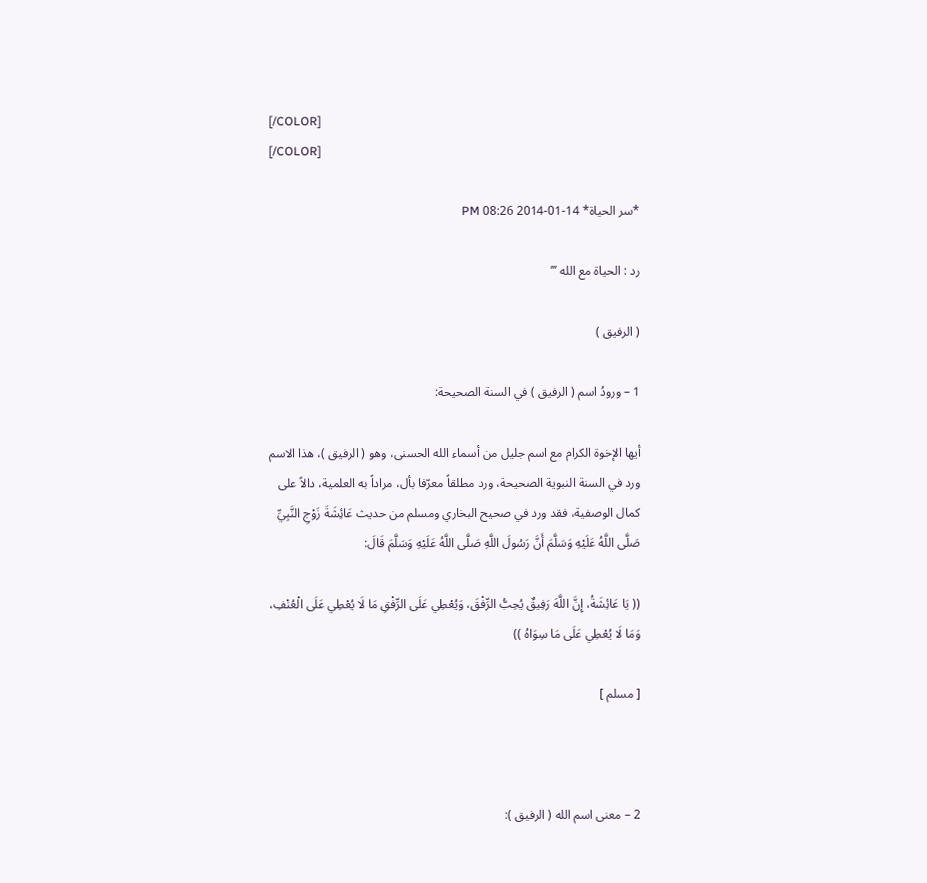[/COLOR]
[/COLOR]

*سر الحياة* 14-01-2014 08:26 PM

رد : الحياة مع الله ’’’

( الرفيق )

1 – ورودُ اسم ( الرفيق ) في السنة الصحيحة:

أيها الإخوة الكرام مع اسم جليل من أسماء الله الحسنى، وهو ( الرفيق )، هذا الاسم ورد في السنة النبوية الصحيحة، ورد مطلقاً معرّفا بأل، مراداً به العلمية، دالاً على كمال الوصفية، فقد ورد في صحيح البخاري ومسلم من حديث عَائِشَةَ زَوْجِ النَّبِيِّ صَلَّى اللَّهُ عَلَيْهِ وَسَلَّمَ أَنَّ رَسُولَ اللَّهِ صَلَّى اللَّهُ عَلَيْهِ وَسَلَّمَ قَالَ:

(( يَا عَائِشَةُ، إِنَّ اللَّهَ رَفِيقٌ يُحِبُّ الرِّفْقَ، وَيُعْطِي عَلَى الرِّفْقِ مَا لَا يُعْطِي عَلَى الْعُنْفِ، وَمَا لَا يُعْطِي عَلَى مَا سِوَاهُ ))

[ مسلم ]



2 – معنى اسم الله ( الرفيق ):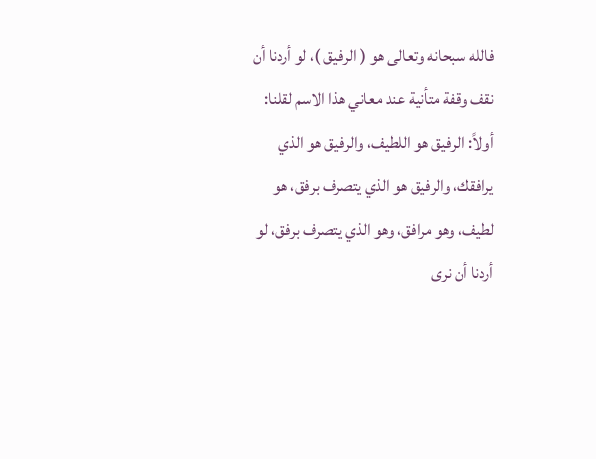فالله سبحانه وتعالى هو ( الرفيق )، لو أردنا أن نقف وقفة متأنية عند معاني هذا الاسم لقلنا:
أولاً: الرفيق هو اللطيف، والرفيق هو الذي يرافقك، والرفيق هو الذي يتصرف برفق، هو لطيف، وهو مرافق، وهو الذي يتصرف برفق، لو أردنا أن نرى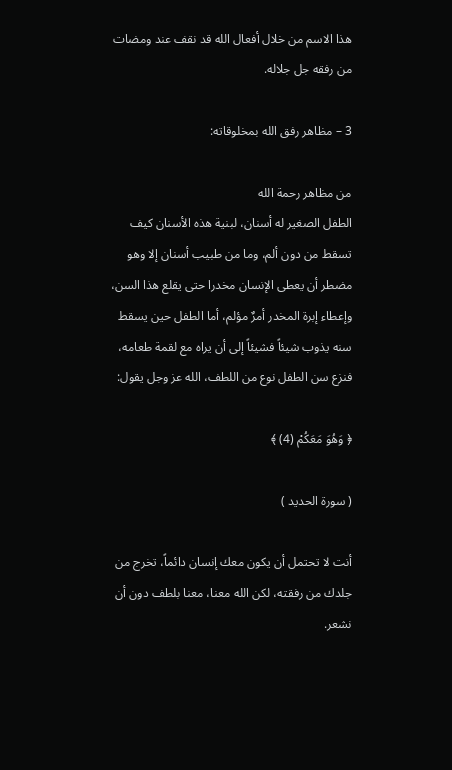هذا الاسم من خلال أفعال الله قد نقف عند ومضات من رفقه جل جلاله.

3 – مظاهر رفق الله بمخلوقاته:

من مظاهر رحمة الله
الطفل الصغير له أسنان، لبنية هذه الأسنان كيف تسقط من دون ألم، وما من طبيب أسنان إلا وهو مضطر أن يعطى الإنسان مخدرا حتى يقلع هذا السن، وإعطاء إبرة المخدر أمرٌ مؤلم، أما الطفل حين يسقط سنه يذوب شيئاً فشيئاً إلى أن يراه مع لقمة طعامه، فنزع سن الطفل نوع من اللطف، الله عز وجل يقول:

﴿ وَهُوَ مَعَكُمْ (4) ﴾

( سورة الحديد )

أنت لا تحتمل أن يكون معك إنسان دائماً، تخرج من جلدك من رفقته، لكن الله معنا، معنا بلطف دون أن نشعر.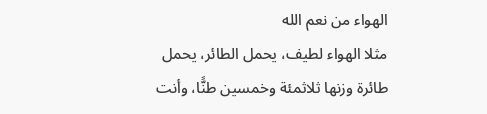الهواء من نعم الله
مثلا الهواء لطيف، يحمل الطائر، يحمل طائرة وزنها ثلاثمئة وخمسين طنًّا، وأنت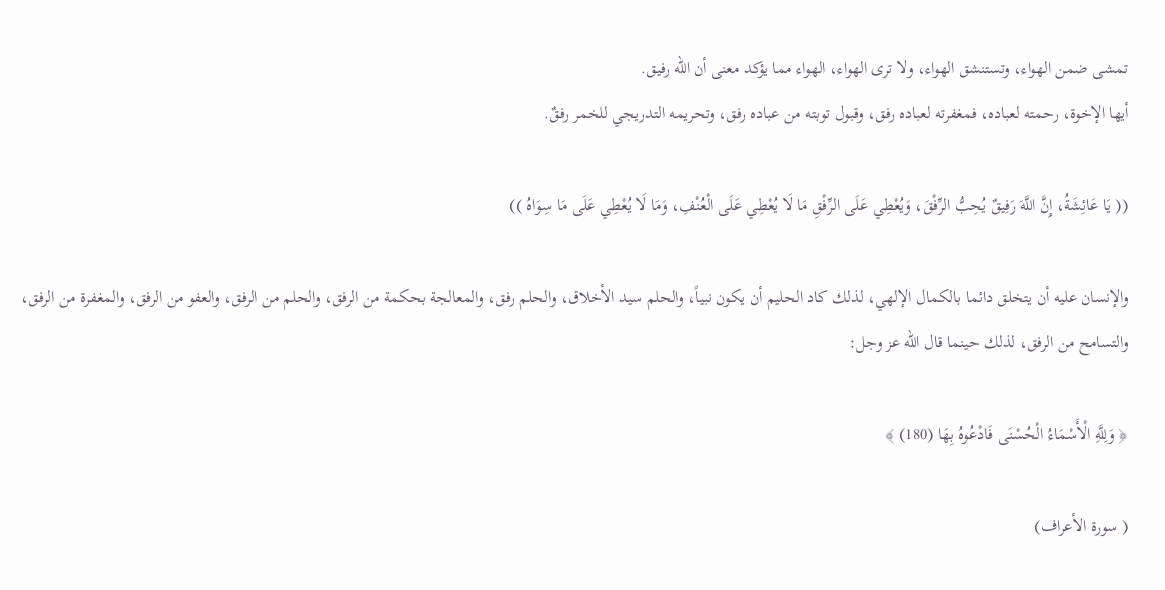تمشى ضمن الهواء، وتستنشق الهواء، ولا ترى الهواء، الهواء مما يؤكد معنى أن الله رفيق.
أيها الإخوة، رحمته لعباده، فمغفرته لعباده رفق، وقبول توبته من عباده رفق، وتحريمه التدريجي للخمر رفقٌ.

(( يَا عَائِشَةُ، إِنَّ اللَّهَ رَفِيقٌ يُحِبُّ الرِّفْقَ، وَيُعْطِي عَلَى الرِّفْقِ مَا لَا يُعْطِي عَلَى الْعُنْفِ، وَمَا لَا يُعْطِي عَلَى مَا سِوَاهُ ))

والإنسان عليه أن يتخلق دائما بالكمال الإلهي، لذلك كاد الحليم أن يكون نبياً، والحلم سيد الأخلاق، والحلم رفق، والمعالجة بحكمة من الرفق، والحلم من الرفق، والعفو من الرفق، والمغفرة من الرفق، والتسامح من الرفق، لذلك حينما قال الله عز وجل:

﴿ وَلِلَّهِ الْأَسْمَاءُ الْحُسْنَى فَادْعُوهُ بِهَا (180) ﴾

( سورة الأعراف)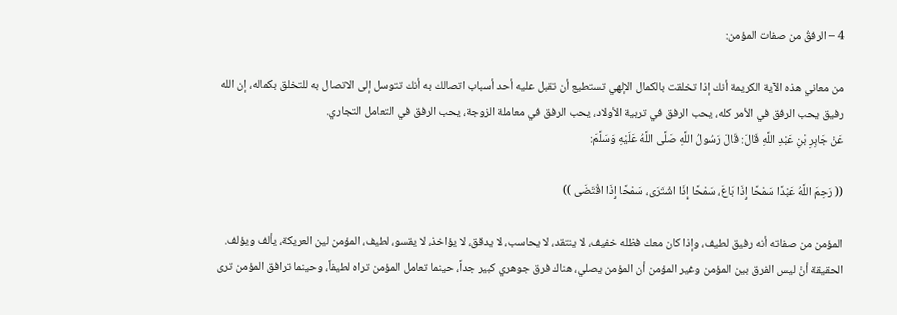4 – الرفقُ من صفات المؤمن:

من معاني هذه الآية الكريمة أنك إذا تخلقت بالكمال الإلهي تستطيع أن تقبل عليه أحد أسباب اتصالك به أنك تتوسل إلى الاتصال به للتخلق بكماله، إن الله رفيق يحب الرفق في الأمر كله، يحب الرفق في تربية الأولاد، يحب الرفق في معاملة الزوجة، يحب الرفق في التعامل التجاري.
عَنْ جَابِرِ بْنِ عَبْدِ اللَّهِ قَالَ: قَالَ رَسُولُ اللَّهِ صَلَّى اللَّهُ عَلَيْهِ وَسَلَّمَ:

(( رَحِمَ اللَّهُ عَبْدًا سَمْحًا إِذَا بَاعَ، سَمْحًا إِذَا اشْتَرَى، سَمْحًا إِذَا اقْتَضَى ))

المؤمن من صفاته أنه رفيق لطيف، وإذا كان معك فظله خفيف، لا ينتقد، لا يحاسب، لا يدقق، لا يؤاخذ، لا يقسو، لطيف، المؤمن لين العريكة، يألف ويؤلف.
الحقيقة أنْ ليس الفرق بين المؤمن وغير المؤمن أن المؤمن يصلي، هناك فرق جوهري كبير جداً، حينما تعامل المؤمن تراه لطيفاً، وحينما ترافق المؤمن ترى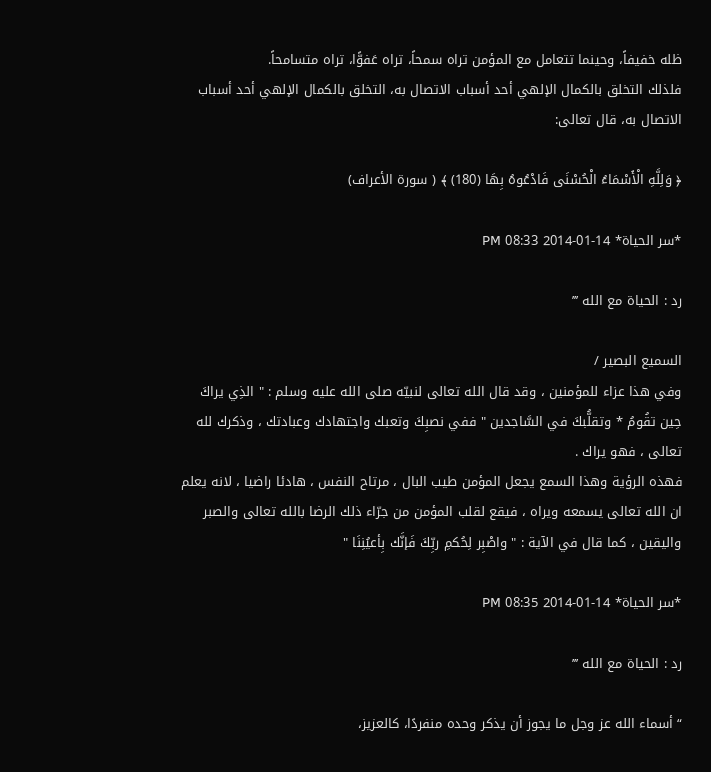ظله خفيفاً، وحينما تتعامل مع المؤمن تراه سمحاً، تراه عَفوًّا، تراه متسامحاً.
فلذلك التخلق بالكمال الإلهي أحد أسباب الاتصال به، التخلق بالكمال الإلهي أحد أسباب الاتصال به، قال تعالى:

﴿ وَلِلَّهِ الْأَسْمَاءُ الْحُسْنَى فَادْعُوهُ بِهَا (180) ﴾ ( سورة الأعراف)

*سر الحياة* 14-01-2014 08:33 PM

رد : الحياة مع الله ’’’

السميع البصير /
وفي هذا عزاء للمؤمنين ، وقد قال الله تعالى لنبيّه صلى الله عليه وسلم : " الذِي يراكَ حِين تقُومُ * وتقلُّبكَ في السَّاجدين " ففي نصبِكَ وتعبك واجتهادك وعبادتك ، وذكرك لله تعالى ، فهو يراك .
فهذه الرؤية وهذا السمع يجعل المؤمن طيب البال ، مرتاح النفس ، هادئا راضيا ، لانه يعلم ان الله تعالى يسمعه ويراه ، فيقع لقلب المؤمن من جرّاء ذلك الرضا بالله تعالى والصبر واليقين ، كما قال في الآية : " واصْبِر لِحُكمِ ربِّكَ فَإنَّك بِأعيُنِنَا "

*سر الحياة* 14-01-2014 08:35 PM

رد : الحياة مع الله ’’’

“أسماء الله عز وجل ما يجوز أن يذكر وحده منفردًا، كالعزيز،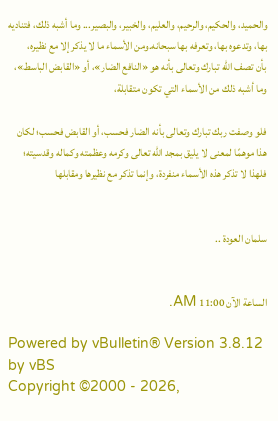والحميد، والحكيم، والرحيم، والعليم، والخبير، والبصير... وما أشبه ذلك، فتناديه بها، وتدعوه بها، وتعرفه بها سبحانه.ومن الأسماء ما لا يذكر إلا مع نظيره،
بأن تصف الله تبارك وتعالى بأنه هو «النافع الضار»، أو «القابض الباسط»، وما أشبه ذلك من الأسماء التي تكون متقابلة،

فلو وصفت ربك تبارك وتعالى بأنه الضار فحسب، أو القابض فحسب؛ لكان هذا موهمًا لمعنى لا يليق بمجد الله تعالى وكرمه وعظمته وكماله وقدسيته؛ فلهذا لا تذكر هذه الأسماء منفردة، وإنما تذكر مع نظيرها ومقابلها


سلمان العودة ..


الساعة الآن 11:00 AM.

Powered by vBulletin® Version 3.8.12 by vBS
Copyright ©2000 - 2026,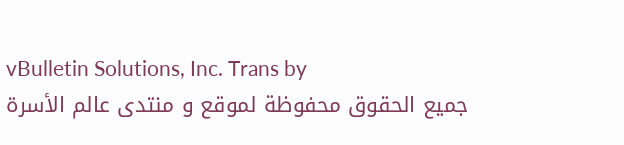vBulletin Solutions, Inc. Trans by
جميع الحقوق محفوظة لموقع و منتدى عالم الأسرة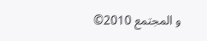و المجتمع 2010©